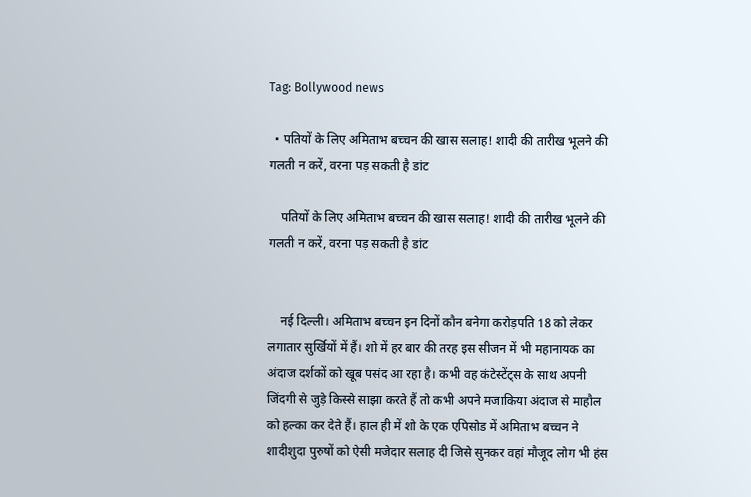Tag: Bollywood news

  • पतियों के लिए अमिताभ बच्चन की खास सलाह! शादी की तारीख भूलने की गलती न करें, वरना पड़ सकती है डांट

    पतियों के लिए अमिताभ बच्चन की खास सलाह! शादी की तारीख भूलने की गलती न करें, वरना पड़ सकती है डांट


    नई दिल्ली। अमिताभ बच्चन इन दिनों कौन बनेगा करोड़पति 18 को लेकर लगातार सुर्खियों में हैं। शो में हर बार की तरह इस सीजन में भी महानायक का अंदाज दर्शकों को खूब पसंद आ रहा है। कभी वह कंटेस्टेंट्स के साथ अपनी जिंदगी से जुड़े किस्से साझा करते हैं तो कभी अपने मजाकिया अंदाज से माहौल को हल्का कर देते हैं। हाल ही में शो के एक एपिसोड में अमिताभ बच्चन ने शादीशुदा पुरुषों को ऐसी मजेदार सलाह दी जिसे सुनकर वहां मौजूद लोग भी हंस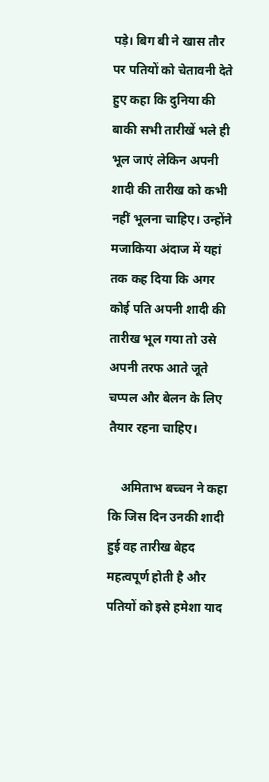पड़े। बिग बी ने खास तौर पर पतियों को चेतावनी देते हुए कहा कि दुनिया की बाकी सभी तारीखें भले ही भूल जाएं लेकिन अपनी शादी की तारीख को कभी नहीं भूलना चाहिए। उन्होंने मजाकिया अंदाज में यहां तक कह दिया कि अगर कोई पति अपनी शादी की तारीख भूल गया तो उसे अपनी तरफ आते जूते चप्पल और बेलन के लिए तैयार रहना चाहिए।

    अमिताभ बच्चन ने कहा कि जिस दिन उनकी शादी हुई वह तारीख बेहद महत्वपूर्ण होती है और पतियों को इसे हमेशा याद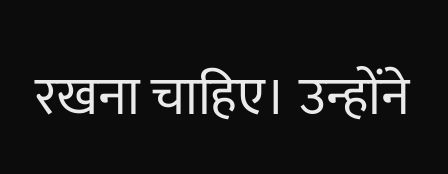रखना चाहिए। उन्होंने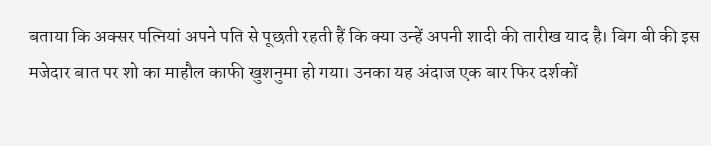बताया कि अक्सर पत्नियां अपने पति से पूछती रहती हैं कि क्या उन्हें अपनी शादी की तारीख याद है। बिग बी की इस मजेदार बात पर शो का माहौल काफी खुशनुमा हो गया। उनका यह अंदाज एक बार फिर दर्शकों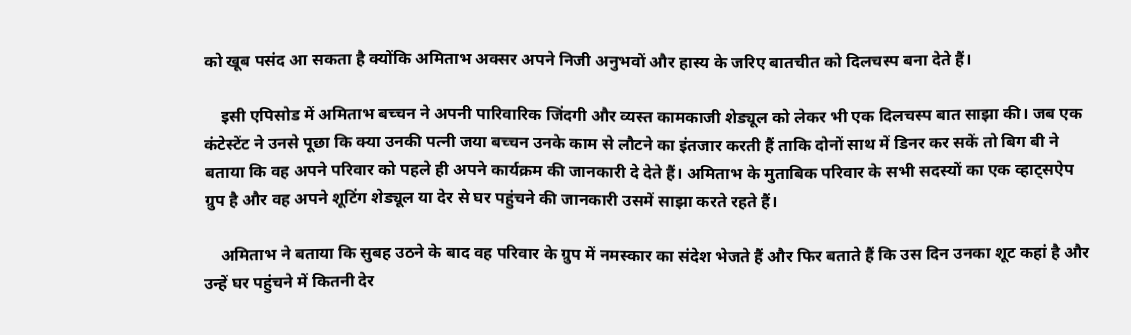को खूब पसंद आ सकता है क्योंकि अमिताभ अक्सर अपने निजी अनुभवों और हास्य के जरिए बातचीत को दिलचस्प बना देते हैं।

    इसी एपिसोड में अमिताभ बच्चन ने अपनी पारिवारिक जिंदगी और व्यस्त कामकाजी शेड्यूल को लेकर भी एक दिलचस्प बात साझा की। जब एक कंटेस्टेंट ने उनसे पूछा कि क्या उनकी पत्नी जया बच्चन उनके काम से लौटने का इंतजार करती हैं ताकि दोनों साथ में डिनर कर सकें तो बिग बी ने बताया कि वह अपने परिवार को पहले ही अपने कार्यक्रम की जानकारी दे देते हैं। अमिताभ के मुताबिक परिवार के सभी सदस्यों का एक व्हाट्सऐप ग्रुप है और वह अपने शूटिंग शेड्यूल या देर से घर पहुंचने की जानकारी उसमें साझा करते रहते हैं।

    अमिताभ ने बताया कि सुबह उठने के बाद वह परिवार के ग्रुप में नमस्कार का संदेश भेजते हैं और फिर बताते हैं कि उस दिन उनका शूट कहां है और उन्हें घर पहुंचने में कितनी देर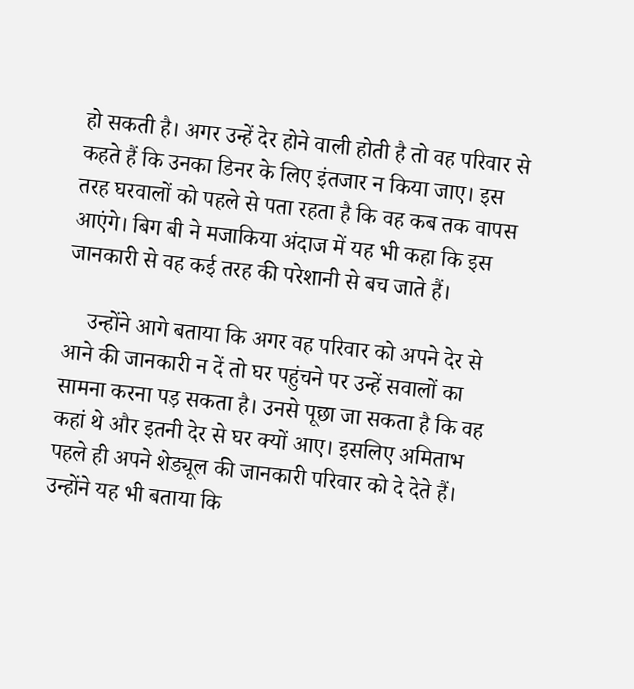हो सकती है। अगर उन्हें देर होने वाली होती है तो वह परिवार से कहते हैं कि उनका डिनर के लिए इंतजार न किया जाए। इस तरह घरवालों को पहले से पता रहता है कि वह कब तक वापस आएंगे। बिग बी ने मजाकिया अंदाज में यह भी कहा कि इस जानकारी से वह कई तरह की परेशानी से बच जाते हैं।

    उन्होंने आगे बताया कि अगर वह परिवार को अपने देर से आने की जानकारी न दें तो घर पहुंचने पर उन्हें सवालों का सामना करना पड़ सकता है। उनसे पूछा जा सकता है कि वह कहां थे और इतनी देर से घर क्यों आए। इसलिए अमिताभ पहले ही अपने शेड्यूल की जानकारी परिवार को दे देते हैं। उन्होंने यह भी बताया कि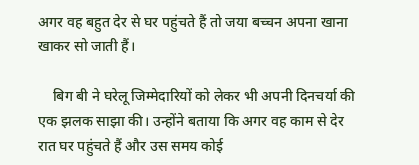अगर वह बहुत देर से घर पहुंचते हैं तो जया बच्चन अपना खाना खाकर सो जाती हैं।

    बिग बी ने घरेलू जिम्मेदारियों को लेकर भी अपनी दिनचर्या की एक झलक साझा की। उन्होंने बताया कि अगर वह काम से देर रात घर पहुंचते हैं और उस समय कोई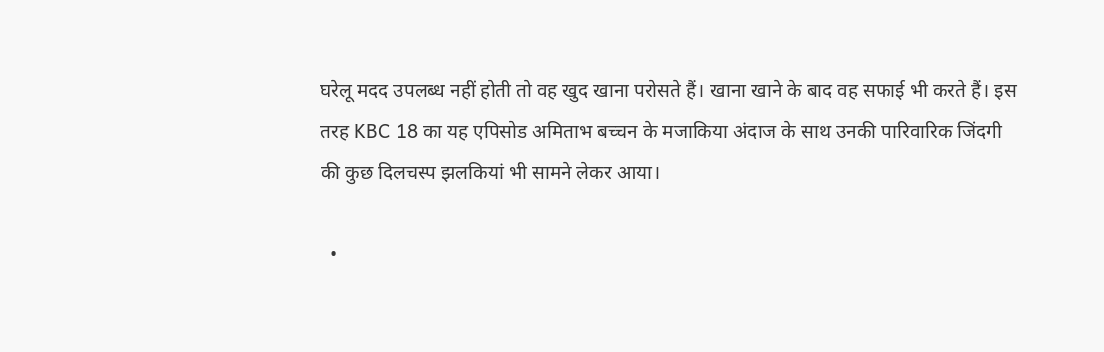घरेलू मदद उपलब्ध नहीं होती तो वह खुद खाना परोसते हैं। खाना खाने के बाद वह सफाई भी करते हैं। इस तरह KBC 18 का यह एपिसोड अमिताभ बच्चन के मजाकिया अंदाज के साथ उनकी पारिवारिक जिंदगी की कुछ दिलचस्प झलकियां भी सामने लेकर आया।

  •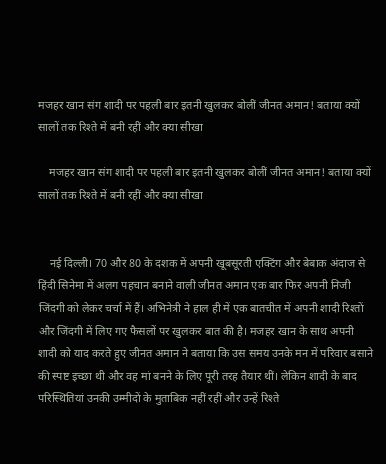मजहर खान संग शादी पर पहली बार इतनी खुलकर बोलीं जीनत अमान! बताया क्यों सालों तक रिश्ते में बनी रहीं और क्या सीखा

    मजहर खान संग शादी पर पहली बार इतनी खुलकर बोलीं जीनत अमान! बताया क्यों सालों तक रिश्ते में बनी रहीं और क्या सीखा


    नई दिल्ली। 70 और 80 के दशक में अपनी खूबसूरती एक्टिंग और बेबाक अंदाज से हिंदी सिनेमा में अलग पहचान बनाने वाली जीनत अमान एक बार फिर अपनी निजी जिंदगी को लेकर चर्चा में हैं। अभिनेत्री ने हाल ही में एक बातचीत में अपनी शादी रिश्तों और जिंदगी में लिए गए फैसलों पर खुलकर बात की है। मजहर खान के साथ अपनी शादी को याद करते हुए जीनत अमान ने बताया कि उस समय उनके मन में परिवार बसाने की स्पष्ट इच्छा थी और वह मां बनने के लिए पूरी तरह तैयार थीं। लेकिन शादी के बाद परिस्थितियां उनकी उम्मीदों के मुताबिक नहीं रहीं और उन्हें रिश्ते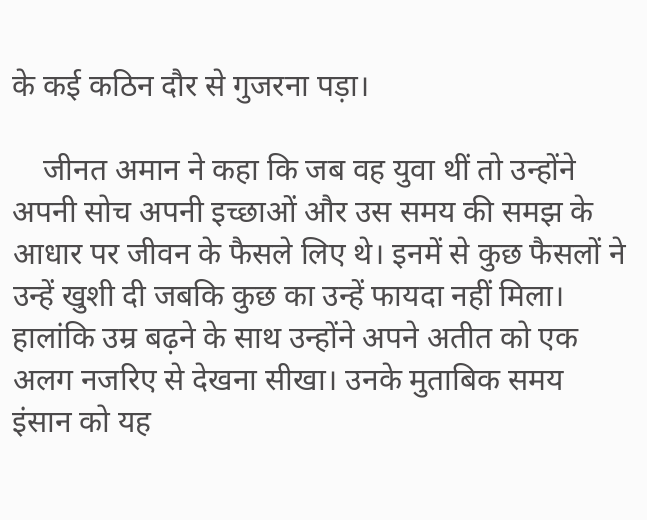के कई कठिन दौर से गुजरना पड़ा।

    जीनत अमान ने कहा कि जब वह युवा थीं तो उन्होंने अपनी सोच अपनी इच्छाओं और उस समय की समझ के आधार पर जीवन के फैसले लिए थे। इनमें से कुछ फैसलों ने उन्हें खुशी दी जबकि कुछ का उन्हें फायदा नहीं मिला। हालांकि उम्र बढ़ने के साथ उन्होंने अपने अतीत को एक अलग नजरिए से देखना सीखा। उनके मुताबिक समय इंसान को यह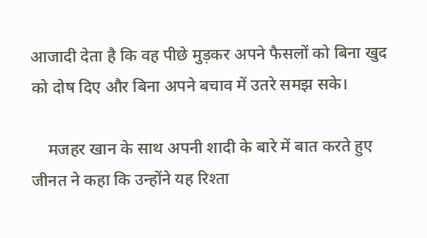आजादी देता है कि वह पीछे मुड़कर अपने फैसलों को बिना खुद को दोष दिए और बिना अपने बचाव में उतरे समझ सके।

    मजहर खान के साथ अपनी शादी के बारे में बात करते हुए जीनत ने कहा कि उन्होंने यह रिश्ता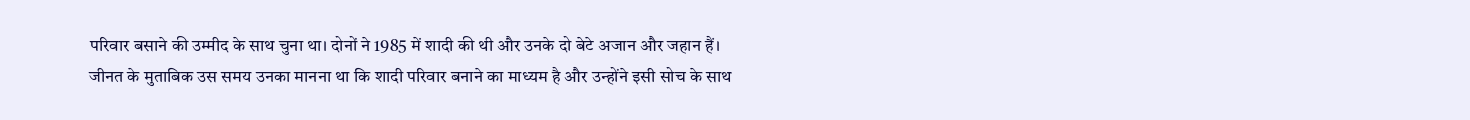परिवार बसाने की उम्मीद के साथ चुना था। दोनों ने 1985 में शादी की थी और उनके दो बेटे अजान और जहान हैं। जीनत के मुताबिक उस समय उनका मानना था कि शादी परिवार बनाने का माध्यम है और उन्होंने इसी सोच के साथ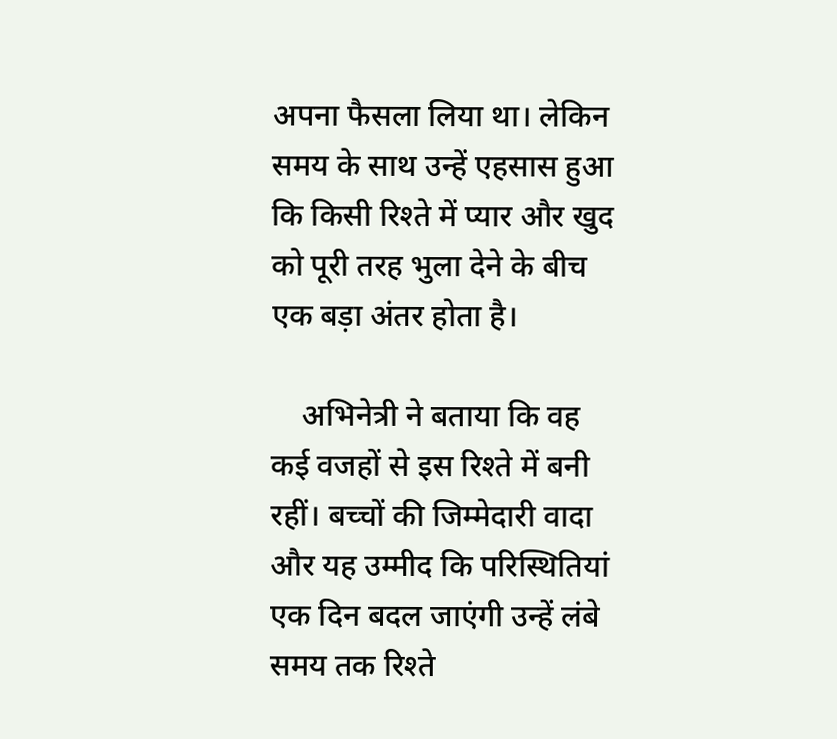अपना फैसला लिया था। लेकिन समय के साथ उन्हें एहसास हुआ कि किसी रिश्ते में प्यार और खुद को पूरी तरह भुला देने के बीच एक बड़ा अंतर होता है।

    अभिनेत्री ने बताया कि वह कई वजहों से इस रिश्ते में बनी रहीं। बच्चों की जिम्मेदारी वादा और यह उम्मीद कि परिस्थितियां एक दिन बदल जाएंगी उन्हें लंबे समय तक रिश्ते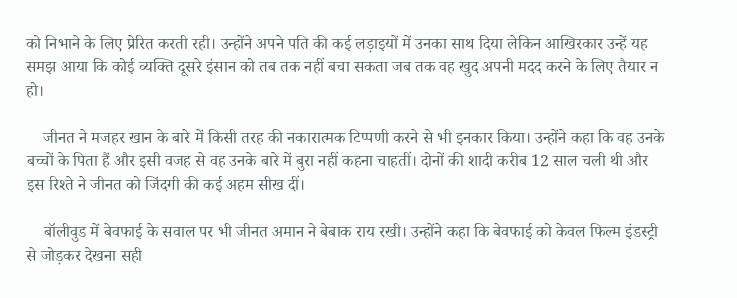को निभाने के लिए प्रेरित करती रही। उन्होंने अपने पति की कई लड़ाइयों में उनका साथ दिया लेकिन आखिरकार उन्हें यह समझ आया कि कोई व्यक्ति दूसरे इंसान को तब तक नहीं बचा सकता जब तक वह खुद अपनी मदद करने के लिए तैयार न हो।

    जीनत ने मजहर खान के बारे में किसी तरह की नकारात्मक टिप्पणी करने से भी इनकार किया। उन्होंने कहा कि वह उनके बच्चों के पिता हैं और इसी वजह से वह उनके बारे में बुरा नहीं कहना चाहतीं। दोनों की शादी करीब 12 साल चली थी और इस रिश्ते ने जीनत को जिंदगी की कई अहम सीख दीं।

    बॉलीवुड में बेवफाई के सवाल पर भी जीनत अमान ने बेबाक राय रखी। उन्होंने कहा कि बेवफाई को केवल फिल्म इंडस्ट्री से जोड़कर देखना सही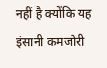नहीं है क्योंकि यह इंसानी कमजोरी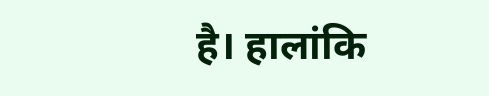है। हालांकि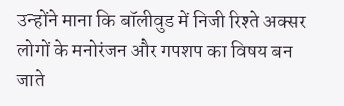उन्होंने माना कि बॉलीवुड में निजी रिश्ते अक्सर लोगों के मनोरंजन और गपशप का विषय बन जाते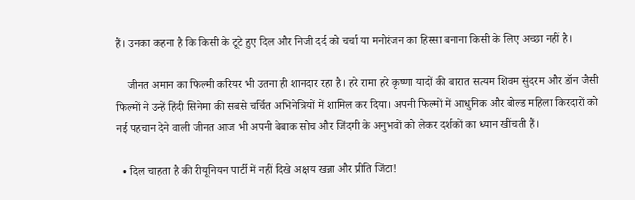हैं। उनका कहना है कि किसी के टूटे हुए दिल और निजी दर्द को चर्चा या मनोरंजन का हिस्सा बनाना किसी के लिए अच्छा नहीं है।

    जीनत अमान का फिल्मी करियर भी उतना ही शानदार रहा है। हरे रामा हरे कृष्णा यादों की बारात सत्यम शिवम सुंदरम और डॉन जैसी फिल्मों ने उन्हें हिंदी सिनेमा की सबसे चर्चित अभिनेत्रियों में शामिल कर दिया। अपनी फिल्मों में आधुनिक और बोल्ड महिला किरदारों को नई पहचान देने वाली जीनत आज भी अपनी बेबाक सोच और जिंदगी के अनुभवों को लेकर दर्शकों का ध्यान खींचती हैं।

  • दिल चाहता है की रीयूनियन पार्टी में नहीं दिखे अक्षय खन्ना और प्रीति जिंटा!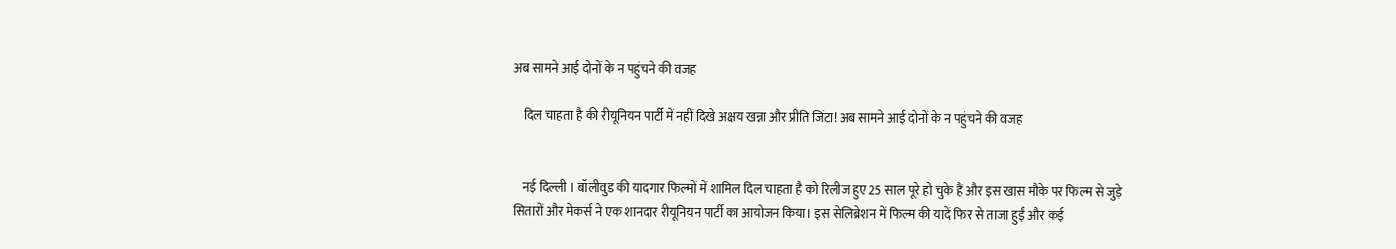अब सामने आई दोनों के न पहुंचने की वजह

    दिल चाहता है की रीयूनियन पार्टी में नहीं दिखे अक्षय खन्ना और प्रीति जिंटा! अब सामने आई दोनों के न पहुंचने की वजह


    नई दिल्ली । बॉलीवुड की यादगार फिल्मों में शामिल दिल चाहता है को रिलीज हुए 25 साल पूरे हो चुके हैं और इस खास मौके पर फिल्म से जुड़े सितारों और मेकर्स ने एक शानदार रीयूनियन पार्टी का आयोजन किया। इस सेलिब्रेशन में फिल्म की यादें फिर से ताजा हुईं और कई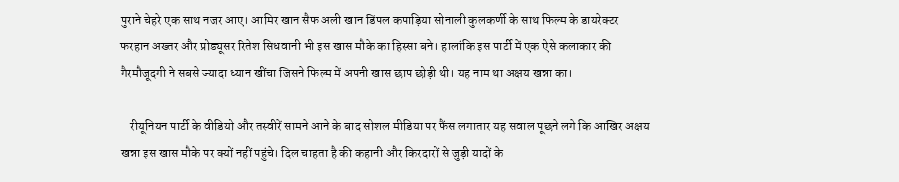पुराने चेहरे एक साथ नजर आए। आमिर खान सैफ अली खान डिंपल कपाड़िया सोनाली कुलकर्णी के साथ फिल्म के डायरेक्टर फरहान अख्तर और प्रोड्यूसर रितेश सिधवानी भी इस खास मौके का हिस्सा बने। हालांकि इस पार्टी में एक ऐसे कलाकार की गैरमौजूदगी ने सबसे ज्यादा ध्यान खींचा जिसने फिल्म में अपनी खास छाप छोड़ी थी। यह नाम था अक्षय खन्ना का।

    रीयूनियन पार्टी के वीडियो और तस्वीरें सामने आने के बाद सोशल मीडिया पर फैंस लगातार यह सवाल पूछने लगे कि आखिर अक्षय खन्ना इस खास मौके पर क्यों नहीं पहुंचे। दिल चाहता है की कहानी और किरदारों से जुड़ी यादों के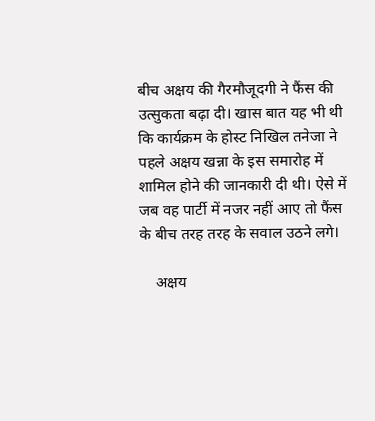बीच अक्षय की गैरमौजूदगी ने फैंस की उत्सुकता बढ़ा दी। खास बात यह भी थी कि कार्यक्रम के होस्ट निखिल तनेजा ने पहले अक्षय खन्ना के इस समारोह में शामिल होने की जानकारी दी थी। ऐसे में जब वह पार्टी में नजर नहीं आए तो फैंस के बीच तरह तरह के सवाल उठने लगे।

    अक्षय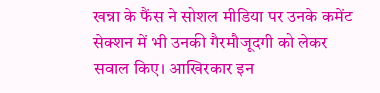खन्ना के फैंस ने सोशल मीडिया पर उनके कमेंट सेक्शन में भी उनकी गैरमौजूदगी को लेकर सवाल किए। आखिरकार इन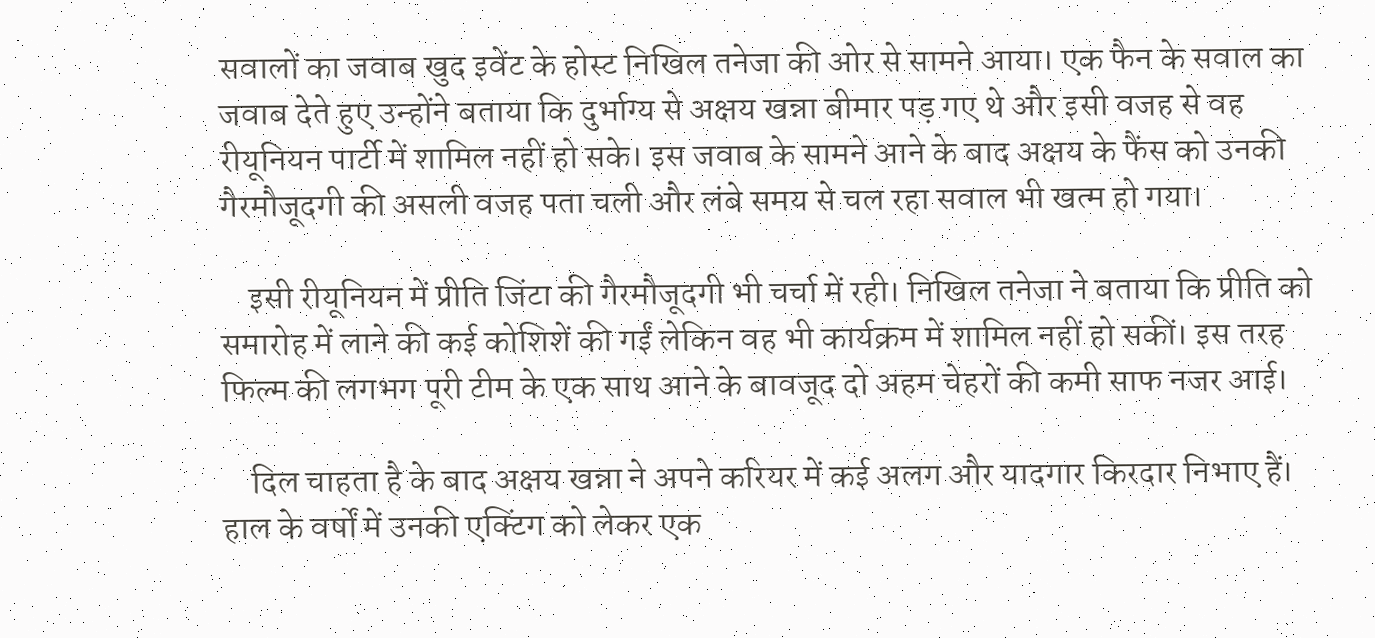सवालों का जवाब खुद इवेंट के होस्ट निखिल तनेजा की ओर से सामने आया। एक फैन के सवाल का जवाब देते हुए उन्होंने बताया कि दुर्भाग्य से अक्षय खन्ना बीमार पड़ गए थे और इसी वजह से वह रीयूनियन पार्टी में शामिल नहीं हो सके। इस जवाब के सामने आने के बाद अक्षय के फैंस को उनकी गैरमौजूदगी की असली वजह पता चली और लंबे समय से चल रहा सवाल भी खत्म हो गया।

    इसी रीयूनियन में प्रीति जिंटा की गैरमौजूदगी भी चर्चा में रही। निखिल तनेजा ने बताया कि प्रीति को समारोह में लाने की कई कोशिशें की गईं लेकिन वह भी कार्यक्रम में शामिल नहीं हो सकीं। इस तरह फिल्म की लगभग पूरी टीम के एक साथ आने के बावजूद दो अहम चेहरों की कमी साफ नजर आई।

    दिल चाहता है के बाद अक्षय खन्ना ने अपने करियर में कई अलग और यादगार किरदार निभाए हैं। हाल के वर्षों में उनकी एक्टिंग को लेकर एक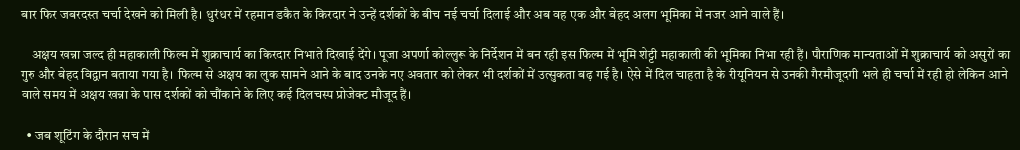बार फिर जबरदस्त चर्चा देखने को मिली है। धुरंधर में रहमान डकैत के किरदार ने उन्हें दर्शकों के बीच नई चर्चा दिलाई और अब वह एक और बेहद अलग भूमिका में नजर आने वाले हैं।

    अक्षय खन्ना जल्द ही महाकाली फिल्म में शुक्राचार्य का किरदार निभाते दिखाई देंगे। पूजा अपर्णा कोल्लुरू के निर्देशन में बन रही इस फिल्म में भूमि शेट्टी महाकाली की भूमिका निभा रही हैं। पौराणिक मान्यताओं में शुक्राचार्य को असुरों का गुरु और बेहद विद्वान बताया गया है। फिल्म से अक्षय का लुक सामने आने के बाद उनके नए अवतार को लेकर भी दर्शकों में उत्सुकता बढ़ गई है। ऐसे में दिल चाहता है के रीयूनियन से उनकी गैरमौजूदगी भले ही चर्चा में रही हो लेकिन आने वाले समय में अक्षय खन्ना के पास दर्शकों को चौंकाने के लिए कई दिलचस्प प्रोजेक्ट मौजूद हैं।

  • जब शूटिंग के दौरान सच में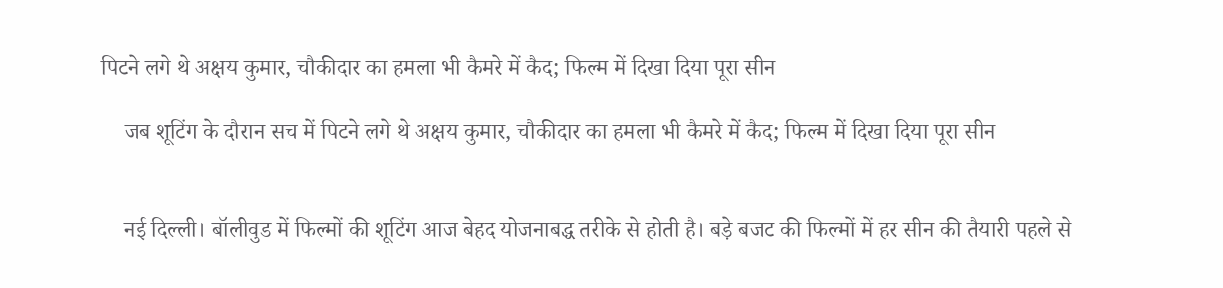पिटने लगे थे अक्षय कुमार, चौकीदार का हमला भी कैमरे में कैद; फिल्म में दिखा दिया पूरा सीन

    जब शूटिंग के दौरान सच में पिटने लगे थे अक्षय कुमार, चौकीदार का हमला भी कैमरे में कैद; फिल्म में दिखा दिया पूरा सीन


    नई दिल्ली। बॉलीवुड में फिल्मों की शूटिंग आज बेहद योजनाबद्ध तरीके से होती है। बड़े बजट की फिल्मों में हर सीन की तैयारी पहले से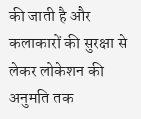की जाती है और कलाकारों की सुरक्षा से लेकर लोकेशन की अनुमति तक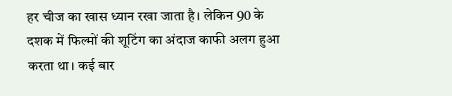हर चीज का खास ध्यान रखा जाता है। लेकिन 90 के दशक में फिल्मों की शूटिंग का अंदाज काफी अलग हुआ करता था। कई बार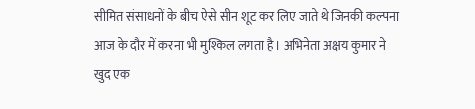सीमित संसाधनों के बीच ऐसे सीन शूट कर लिए जाते थे जिनकी कल्पना आज के दौर में करना भी मुश्किल लगता है। अभिनेता अक्षय कुमार ने खुद एक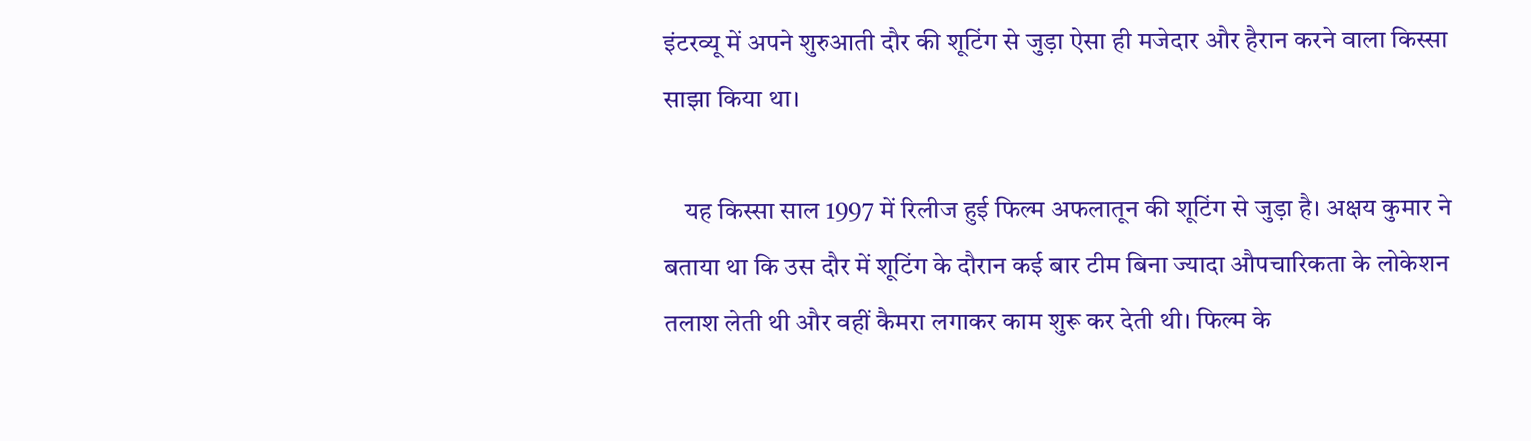इंटरव्यू में अपने शुरुआती दौर की शूटिंग से जुड़ा ऐसा ही मजेदार और हैरान करने वाला किस्सा साझा किया था।

    यह किस्सा साल 1997 में रिलीज हुई फिल्म अफलातून की शूटिंग से जुड़ा है। अक्षय कुमार ने बताया था कि उस दौर में शूटिंग के दौरान कई बार टीम बिना ज्यादा औपचारिकता के लोकेशन तलाश लेती थी और वहीं कैमरा लगाकर काम शुरू कर देती थी। फिल्म के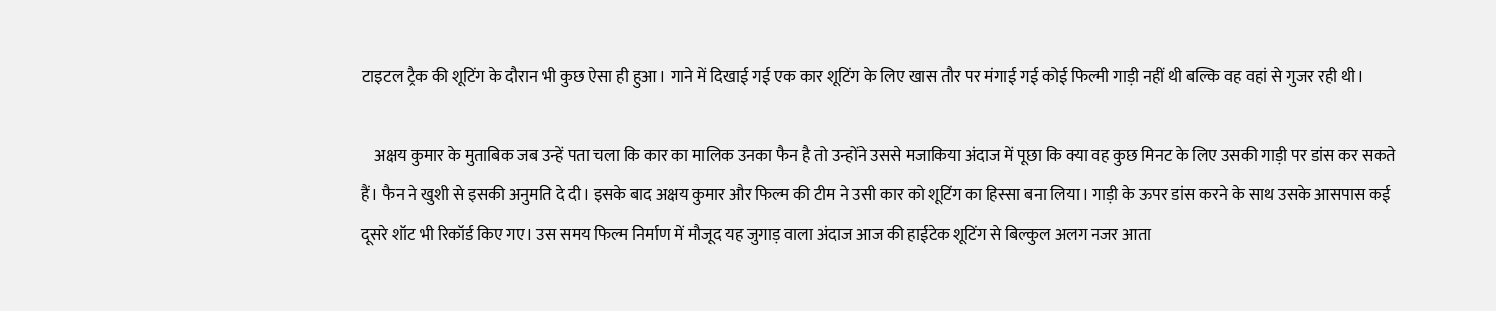टाइटल ट्रैक की शूटिंग के दौरान भी कुछ ऐसा ही हुआ। गाने में दिखाई गई एक कार शूटिंग के लिए खास तौर पर मंगाई गई कोई फिल्मी गाड़ी नहीं थी बल्कि वह वहां से गुजर रही थी।

    अक्षय कुमार के मुताबिक जब उन्हें पता चला कि कार का मालिक उनका फैन है तो उन्होंने उससे मजाकिया अंदाज में पूछा कि क्या वह कुछ मिनट के लिए उसकी गाड़ी पर डांस कर सकते हैं। फैन ने खुशी से इसकी अनुमति दे दी। इसके बाद अक्षय कुमार और फिल्म की टीम ने उसी कार को शूटिंग का हिस्सा बना लिया। गाड़ी के ऊपर डांस करने के साथ उसके आसपास कई दूसरे शॉट भी रिकॉर्ड किए गए। उस समय फिल्म निर्माण में मौजूद यह जुगाड़ वाला अंदाज आज की हाईटेक शूटिंग से बिल्कुल अलग नजर आता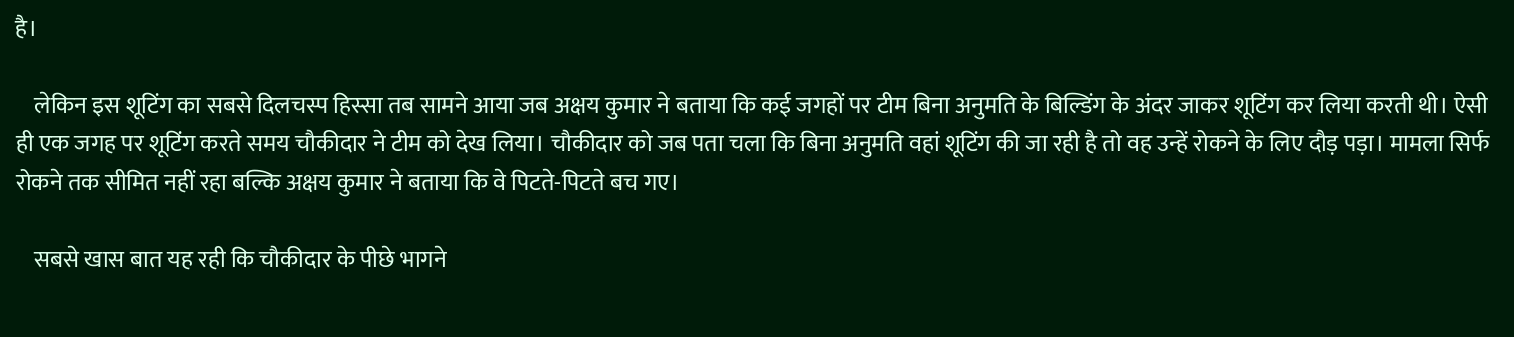है।

    लेकिन इस शूटिंग का सबसे दिलचस्प हिस्सा तब सामने आया जब अक्षय कुमार ने बताया कि कई जगहों पर टीम बिना अनुमति के बिल्डिंग के अंदर जाकर शूटिंग कर लिया करती थी। ऐसी ही एक जगह पर शूटिंग करते समय चौकीदार ने टीम को देख लिया। चौकीदार को जब पता चला कि बिना अनुमति वहां शूटिंग की जा रही है तो वह उन्हें रोकने के लिए दौड़ पड़ा। मामला सिर्फ रोकने तक सीमित नहीं रहा बल्कि अक्षय कुमार ने बताया कि वे पिटते-पिटते बच गए।

    सबसे खास बात यह रही कि चौकीदार के पीछे भागने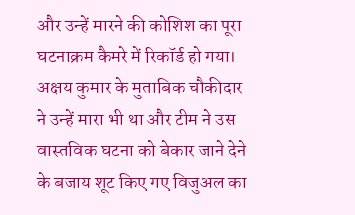और उन्हें मारने की कोशिश का पूरा घटनाक्रम कैमरे में रिकॉर्ड हो गया। अक्षय कुमार के मुताबिक चौकीदार ने उन्हें मारा भी था और टीम ने उस वास्तविक घटना को बेकार जाने देने के बजाय शूट किए गए विजुअल का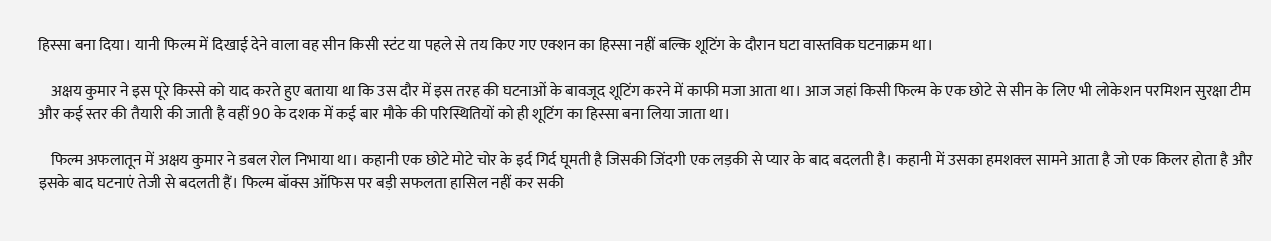हिस्सा बना दिया। यानी फिल्म में दिखाई देने वाला वह सीन किसी स्टंट या पहले से तय किए गए एक्शन का हिस्सा नहीं बल्कि शूटिंग के दौरान घटा वास्तविक घटनाक्रम था।

    अक्षय कुमार ने इस पूरे किस्से को याद करते हुए बताया था कि उस दौर में इस तरह की घटनाओं के बावजूद शूटिंग करने में काफी मजा आता था। आज जहां किसी फिल्म के एक छोटे से सीन के लिए भी लोकेशन परमिशन सुरक्षा टीम और कई स्तर की तैयारी की जाती है वहीं 90 के दशक में कई बार मौके की परिस्थितियों को ही शूटिंग का हिस्सा बना लिया जाता था।

    फिल्म अफलातून में अक्षय कुमार ने डबल रोल निभाया था। कहानी एक छोटे मोटे चोर के इर्द गिर्द घूमती है जिसकी जिंदगी एक लड़की से प्यार के बाद बदलती है। कहानी में उसका हमशक्ल सामने आता है जो एक किलर होता है और इसके बाद घटनाएं तेजी से बदलती हैं। फिल्म बॉक्स ऑफिस पर बड़ी सफलता हासिल नहीं कर सकी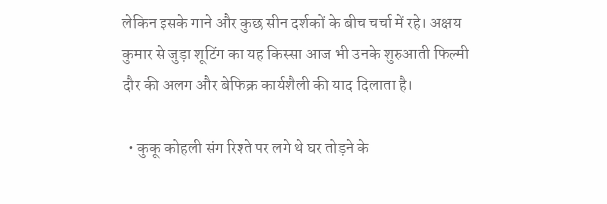लेकिन इसके गाने और कुछ सीन दर्शकों के बीच चर्चा में रहे। अक्षय कुमार से जुड़ा शूटिंग का यह किस्सा आज भी उनके शुरुआती फिल्मी दौर की अलग और बेफिक्र कार्यशैली की याद दिलाता है।

  • कुकू कोहली संग रिश्ते पर लगे थे घर तोड़ने के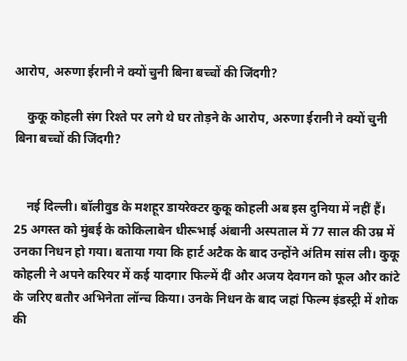आरोप, अरुणा ईरानी ने क्यों चुनी बिना बच्चों की जिंदगी?

    कुकू कोहली संग रिश्ते पर लगे थे घर तोड़ने के आरोप, अरुणा ईरानी ने क्यों चुनी बिना बच्चों की जिंदगी?


    नई दिल्ली। बॉलीवुड के मशहूर डायरेक्टर कुकू कोहली अब इस दुनिया में नहीं हैं। 25 अगस्त को मुंबई के कोकिलाबेन धीरूभाई अंबानी अस्पताल में 77 साल की उम्र में उनका निधन हो गया। बताया गया कि हार्ट अटैक के बाद उन्होंने अंतिम सांस ली। कुकू कोहली ने अपने करियर में कई यादगार फिल्में दीं और अजय देवगन को फूल और कांटे के जरिए बतौर अभिनेता लॉन्च किया। उनके निधन के बाद जहां फिल्म इंडस्ट्री में शोक की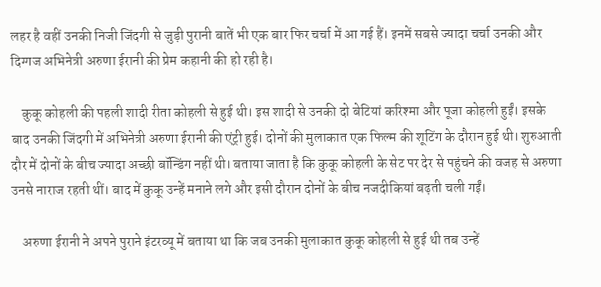लहर है वहीं उनकी निजी जिंदगी से जुड़ी पुरानी बातें भी एक बार फिर चर्चा में आ गई हैं। इनमें सबसे ज्यादा चर्चा उनकी और दिग्गज अभिनेत्री अरुणा ईरानी की प्रेम कहानी की हो रही है।

    कुकू कोहली की पहली शादी रीता कोहली से हुई थी। इस शादी से उनकी दो बेटियां करिश्मा और पूजा कोहली हुईं। इसके बाद उनकी जिंदगी में अभिनेत्री अरुणा ईरानी की एंट्री हुई। दोनों की मुलाकात एक फिल्म की शूटिंग के दौरान हुई थी। शुरुआती दौर में दोनों के बीच ज्यादा अच्छी बॉन्डिंग नहीं थी। बताया जाता है कि कुकू कोहली के सेट पर देर से पहुंचने की वजह से अरुणा उनसे नाराज रहती थीं। बाद में कुकू उन्हें मनाने लगे और इसी दौरान दोनों के बीच नजदीकियां बढ़ती चली गईं।

    अरुणा ईरानी ने अपने पुराने इंटरव्यू में बताया था कि जब उनकी मुलाकात कुकू कोहली से हुई थी तब उन्हें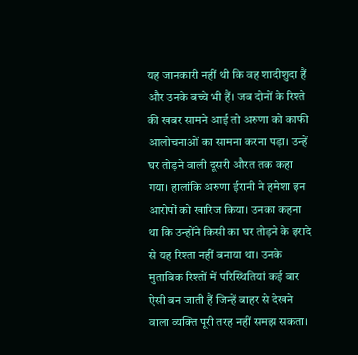यह जानकारी नहीं थी कि वह शादीशुदा हैं और उनके बच्चे भी हैं। जब दोनों के रिश्ते की खबर सामने आई तो अरुणा को काफी आलोचनाओं का सामना करना पड़ा। उन्हें घर तोड़ने वाली दूसरी औरत तक कहा गया। हालांकि अरुणा ईरानी ने हमेशा इन आरोपों को खारिज किया। उनका कहना था कि उन्होंने किसी का घर तोड़ने के इरादे से यह रिश्ता नहीं बनाया था। उनके मुताबिक रिश्तों में परिस्थितियां कई बार ऐसी बन जाती हैं जिन्हें बाहर से देखने वाला व्यक्ति पूरी तरह नहीं समझ सकता।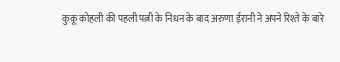कुकू कोहली की पहली पत्नी के निधन के बाद अरुणा ईरानी ने अपने रिश्ते के बारे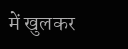में खुलकर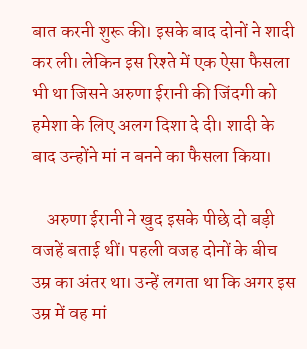बात करनी शुरू की। इसके बाद दोनों ने शादी कर ली। लेकिन इस रिश्ते में एक ऐसा फैसला भी था जिसने अरुणा ईरानी की जिंदगी को हमेशा के लिए अलग दिशा दे दी। शादी के बाद उन्होंने मां न बनने का फैसला किया।

    अरुणा ईरानी ने खुद इसके पीछे दो बड़ी वजहें बताई थीं। पहली वजह दोनों के बीच उम्र का अंतर था। उन्हें लगता था कि अगर इस उम्र में वह मां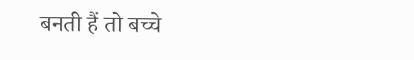बनती हैं तो बच्चे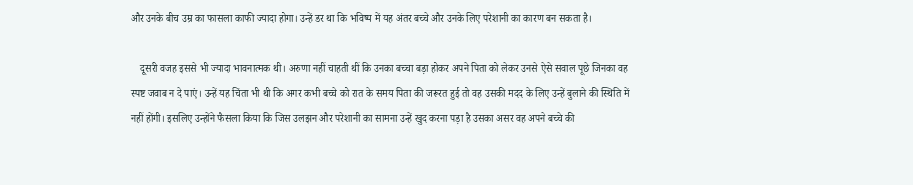और उनके बीच उम्र का फासला काफी ज्यादा होगा। उन्हें डर था कि भविष्य में यह अंतर बच्चे और उनके लिए परेशानी का कारण बन सकता है।

    दूसरी वजह इससे भी ज्यादा भावनात्मक थी। अरुणा नहीं चाहती थीं कि उनका बच्चा बड़ा होकर अपने पिता को लेकर उनसे ऐसे सवाल पूछे जिनका वह स्पष्ट जवाब न दे पाएं। उन्हें यह चिंता भी थी कि अगर कभी बच्चे को रात के समय पिता की जरूरत हुई तो वह उसकी मदद के लिए उन्हें बुलाने की स्थिति में नहीं होंगी। इसलिए उन्होंने फैसला किया कि जिस उलझन और परेशानी का सामना उन्हें खुद करना पड़ा है उसका असर वह अपने बच्चे की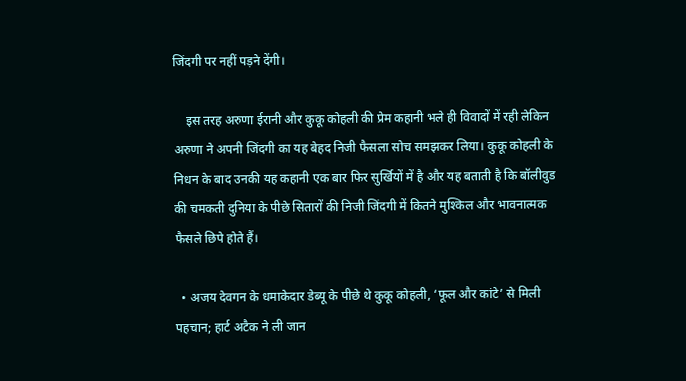जिंदगी पर नहीं पड़ने देंगी।

    इस तरह अरुणा ईरानी और कुकू कोहली की प्रेम कहानी भले ही विवादों में रही लेकिन अरुणा ने अपनी जिंदगी का यह बेहद निजी फैसला सोच समझकर लिया। कुकू कोहली के निधन के बाद उनकी यह कहानी एक बार फिर सुर्खियों में है और यह बताती है कि बॉलीवुड की चमकती दुनिया के पीछे सितारों की निजी जिंदगी में कितने मुश्किल और भावनात्मक फैसले छिपे होते हैं।

  • अजय देवगन के धमाकेदार डेब्यू के पीछे थे कुकू कोहली, ‘फूल और कांटे’ से मिली पहचान; हार्ट अटैक ने ली जान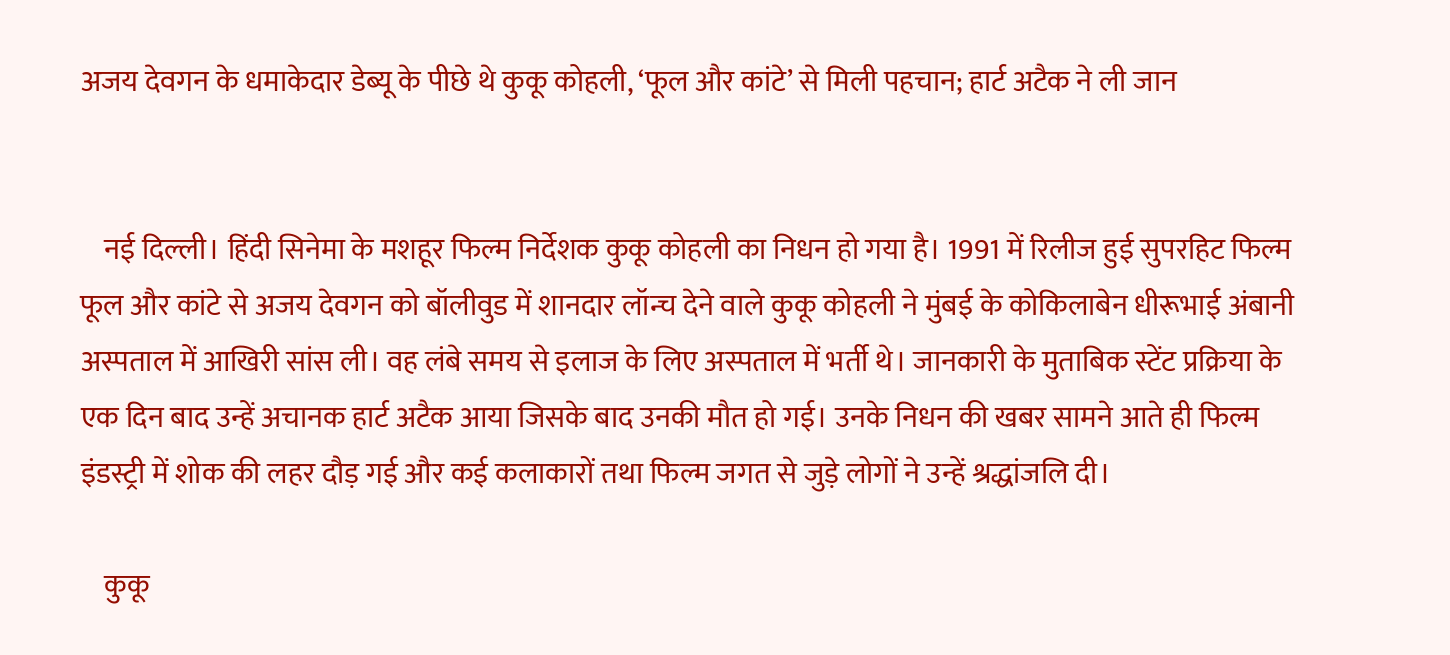अजय देवगन के धमाकेदार डेब्यू के पीछे थे कुकू कोहली, ‘फूल और कांटे’ से मिली पहचान; हार्ट अटैक ने ली जान


    नई दिल्ली। हिंदी सिनेमा के मशहूर फिल्म निर्देशक कुकू कोहली का निधन हो गया है। 1991 में रिलीज हुई सुपरहिट फिल्म फूल और कांटे से अजय देवगन को बॉलीवुड में शानदार लॉन्च देने वाले कुकू कोहली ने मुंबई के कोकिलाबेन धीरूभाई अंबानी अस्पताल में आखिरी सांस ली। वह लंबे समय से इलाज के लिए अस्पताल में भर्ती थे। जानकारी के मुताबिक स्टेंट प्रक्रिया के एक दिन बाद उन्हें अचानक हार्ट अटैक आया जिसके बाद उनकी मौत हो गई। उनके निधन की खबर सामने आते ही फिल्म इंडस्ट्री में शोक की लहर दौड़ गई और कई कलाकारों तथा फिल्म जगत से जुड़े लोगों ने उन्हें श्रद्धांजलि दी।

    कुकू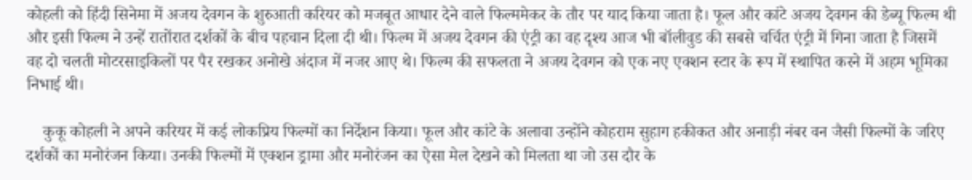कोहली को हिंदी सिनेमा में अजय देवगन के शुरुआती करियर को मजबूत आधार देने वाले फिल्ममेकर के तौर पर याद किया जाता है। फूल और कांटे अजय देवगन की डेब्यू फिल्म थी और इसी फिल्म ने उन्हें रातोंरात दर्शकों के बीच पहचान दिला दी थी। फिल्म में अजय देवगन की एंट्री का वह दृश्य आज भी बॉलीवुड की सबसे चर्चित एंट्री में गिना जाता है जिसमें वह दो चलती मोटरसाइकिलों पर पैर रखकर अनोखे अंदाज में नजर आए थे। फिल्म की सफलता ने अजय देवगन को एक नए एक्शन स्टार के रूप में स्थापित करने में अहम भूमिका निभाई थी।

    कुकू कोहली ने अपने करियर में कई लोकप्रिय फिल्मों का निर्देशन किया। फूल और कांटे के अलावा उन्होंने कोहराम सुहाग हकीकत और अनाड़ी नंबर वन जैसी फिल्मों के जरिए दर्शकों का मनोरंजन किया। उनकी फिल्मों में एक्शन ड्रामा और मनोरंजन का ऐसा मेल देखने को मिलता था जो उस दौर के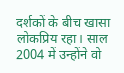दर्शकों के बीच खासा लोकप्रिय रहा। साल 2004 में उन्होंने वो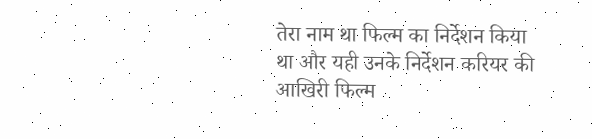तेरा नाम था फिल्म का निर्देशन किया था और यही उनके निर्देशन करियर की आखिरी फिल्म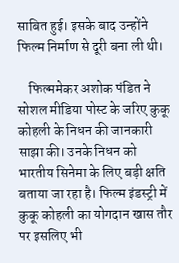साबित हुई। इसके बाद उन्होंने फिल्म निर्माण से दूरी बना ली थी।

    फिल्ममेकर अशोक पंडित ने सोशल मीडिया पोस्ट के जरिए कुकू कोहली के निधन की जानकारी साझा की। उनके निधन को भारतीय सिनेमा के लिए बड़ी क्षति बताया जा रहा है। फिल्म इंडस्ट्री में कुकू कोहली का योगदान खास तौर पर इसलिए भी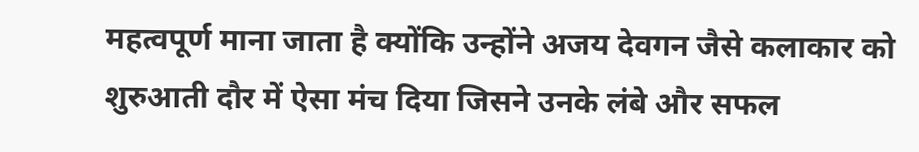महत्वपूर्ण माना जाता है क्योंकि उन्होंने अजय देवगन जैसे कलाकार को शुरुआती दौर में ऐसा मंच दिया जिसने उनके लंबे और सफल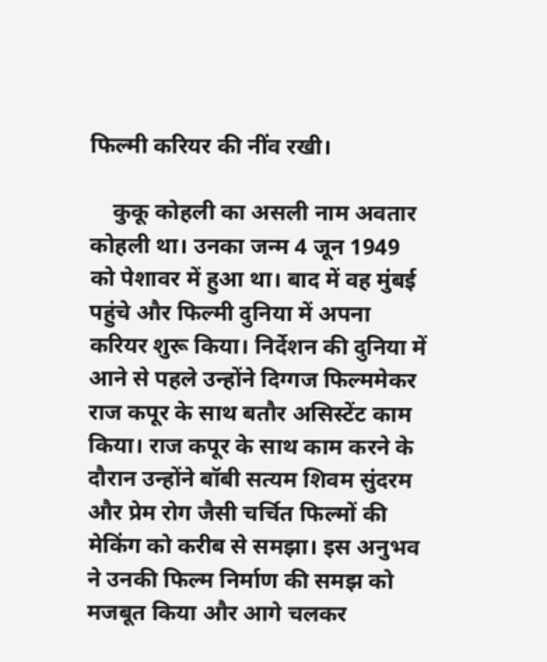फिल्मी करियर की नींव रखी।

    कुकू कोहली का असली नाम अवतार कोहली था। उनका जन्म 4 जून 1949 को पेशावर में हुआ था। बाद में वह मुंबई पहुंचे और फिल्मी दुनिया में अपना करियर शुरू किया। निर्देशन की दुनिया में आने से पहले उन्होंने दिग्गज फिल्ममेकर राज कपूर के साथ बतौर असिस्टेंट काम किया। राज कपूर के साथ काम करने के दौरान उन्होंने बॉबी सत्यम शिवम सुंदरम और प्रेम रोग जैसी चर्चित फिल्मों की मेकिंग को करीब से समझा। इस अनुभव ने उनकी फिल्म निर्माण की समझ को मजबूत किया और आगे चलकर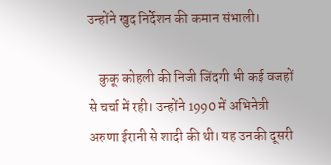उन्होंने खुद निर्देशन की कमान संभाली।

    कुकू कोहली की निजी जिंदगी भी कई वजहों से चर्चा में रही। उन्होंने 1990 में अभिनेत्री अरुणा ईरानी से शादी की थी। यह उनकी दूसरी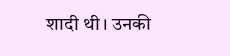शादी थी। उनकी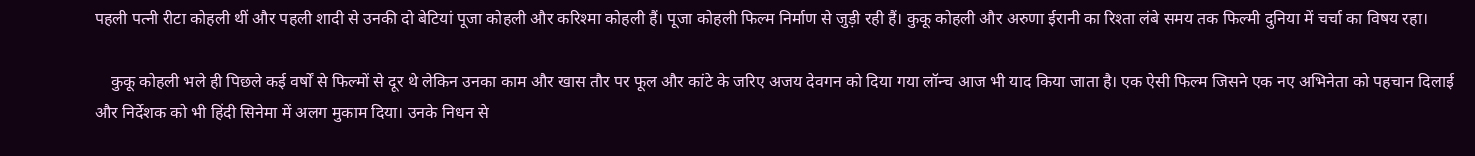पहली पत्नी रीटा कोहली थीं और पहली शादी से उनकी दो बेटियां पूजा कोहली और करिश्मा कोहली हैं। पूजा कोहली फिल्म निर्माण से जुड़ी रही हैं। कुकू कोहली और अरुणा ईरानी का रिश्ता लंबे समय तक फिल्मी दुनिया में चर्चा का विषय रहा।

    कुकू कोहली भले ही पिछले कई वर्षों से फिल्मों से दूर थे लेकिन उनका काम और खास तौर पर फूल और कांटे के जरिए अजय देवगन को दिया गया लॉन्च आज भी याद किया जाता है। एक ऐसी फिल्म जिसने एक नए अभिनेता को पहचान दिलाई और निर्देशक को भी हिंदी सिनेमा में अलग मुकाम दिया। उनके निधन से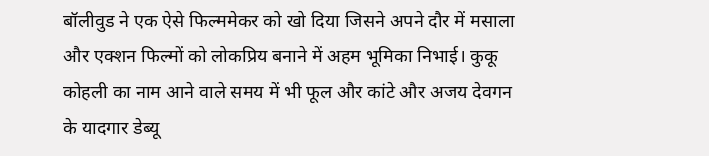बॉलीवुड ने एक ऐसे फिल्ममेकर को खो दिया जिसने अपने दौर में मसाला और एक्शन फिल्मों को लोकप्रिय बनाने में अहम भूमिका निभाई। कुकू कोहली का नाम आने वाले समय में भी फूल और कांटे और अजय देवगन के यादगार डेब्यू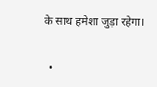के साथ हमेशा जुड़ा रहेगा।

  •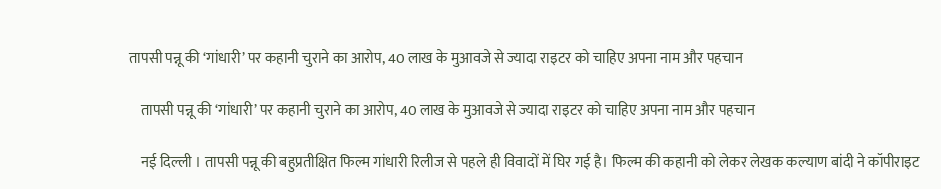तापसी पन्नू की ‘गांधारी’ पर कहानी चुराने का आरोप, 40 लाख के मुआवजे से ज्यादा राइटर को चाहिए अपना नाम और पहचान

    तापसी पन्नू की ‘गांधारी’ पर कहानी चुराने का आरोप, 40 लाख के मुआवजे से ज्यादा राइटर को चाहिए अपना नाम और पहचान

    नई दिल्ली । तापसी पन्नू की बहुप्रतीक्षित फिल्म गांधारी रिलीज से पहले ही विवादों में घिर गई है। फिल्म की कहानी को लेकर लेखक कल्याण बांदी ने कॉपीराइट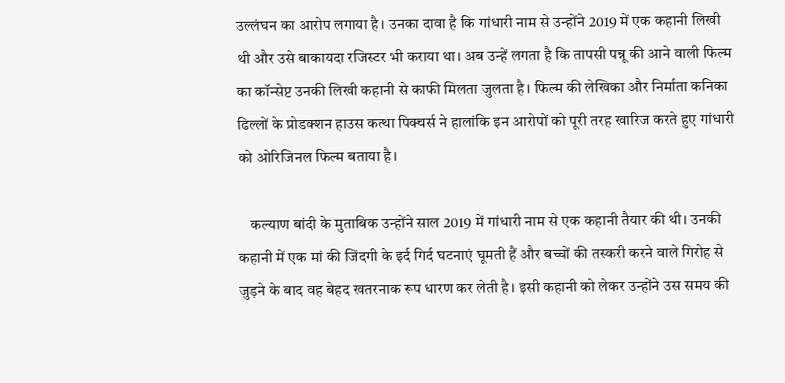उल्लंघन का आरोप लगाया है। उनका दावा है कि गांधारी नाम से उन्होंने 2019 में एक कहानी लिखी थी और उसे बाकायदा रजिस्टर भी कराया था। अब उन्हें लगता है कि तापसी पन्नू की आने वाली फिल्म का कॉन्सेप्ट उनकी लिखी कहानी से काफी मिलता जुलता है। फिल्म की लेखिका और निर्माता कनिका ढिल्लों के प्रोडक्शन हाउस कत्था पिक्चर्स ने हालांकि इन आरोपों को पूरी तरह खारिज करते हुए गांधारी को ओरिजिनल फिल्म बताया है।

    कल्याण बांदी के मुताबिक उन्होंने साल 2019 में गांधारी नाम से एक कहानी तैयार की थी। उनकी कहानी में एक मां की जिंदगी के इर्द गिर्द घटनाएं घूमती हैं और बच्चों की तस्करी करने वाले गिरोह से जुड़ने के बाद वह बेहद खतरनाक रूप धारण कर लेती है। इसी कहानी को लेकर उन्होंने उस समय की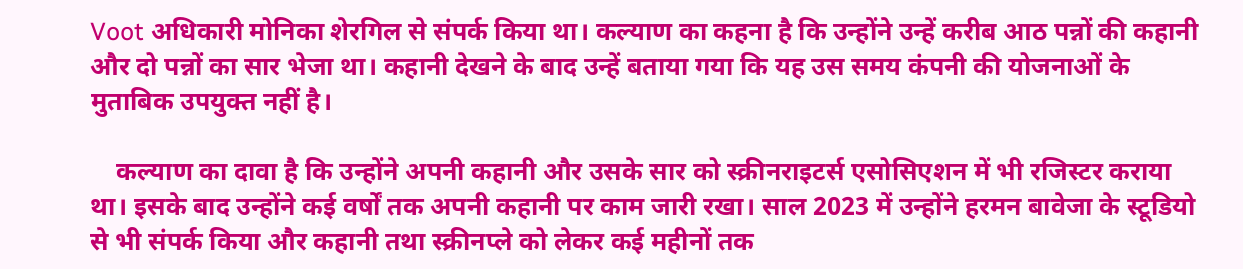Voot अधिकारी मोनिका शेरगिल से संपर्क किया था। कल्याण का कहना है कि उन्होंने उन्हें करीब आठ पन्नों की कहानी और दो पन्नों का सार भेजा था। कहानी देखने के बाद उन्हें बताया गया कि यह उस समय कंपनी की योजनाओं के मुताबिक उपयुक्त नहीं है।

    कल्याण का दावा है कि उन्होंने अपनी कहानी और उसके सार को स्क्रीनराइटर्स एसोसिएशन में भी रजिस्टर कराया था। इसके बाद उन्होंने कई वर्षों तक अपनी कहानी पर काम जारी रखा। साल 2023 में उन्होंने हरमन बावेजा के स्टूडियो से भी संपर्क किया और कहानी तथा स्क्रीनप्ले को लेकर कई महीनों तक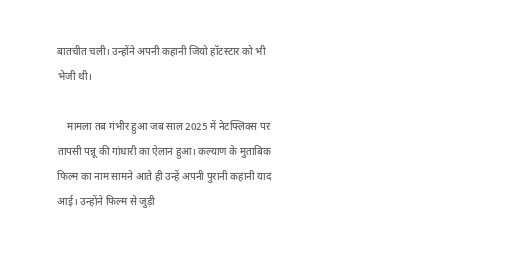बातचीत चली। उन्होंने अपनी कहानी जियो हॉटस्टार को भी भेजी थी।

    मामला तब गंभीर हुआ जब साल 2025 में नेटफ्लिक्स पर तापसी पन्नू की गांधारी का ऐलान हुआ। कल्याण के मुताबिक फिल्म का नाम सामने आते ही उन्हें अपनी पुरानी कहानी याद आई। उन्होंने फिल्म से जुड़ी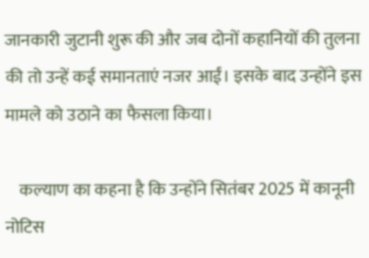जानकारी जुटानी शुरू की और जब दोनों कहानियों की तुलना की तो उन्हें कई समानताएं नजर आईं। इसके बाद उन्होंने इस मामले को उठाने का फैसला किया।

    कल्याण का कहना है कि उन्होंने सितंबर 2025 में कानूनी नोटिस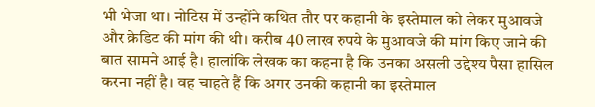भी भेजा था। नोटिस में उन्होंने कथित तौर पर कहानी के इस्तेमाल को लेकर मुआवजे और क्रेडिट की मांग की थी। करीब 40 लाख रुपये के मुआवजे की मांग किए जाने की बात सामने आई है। हालांकि लेखक का कहना है कि उनका असली उद्देश्य पैसा हासिल करना नहीं है। वह चाहते हैं कि अगर उनकी कहानी का इस्तेमाल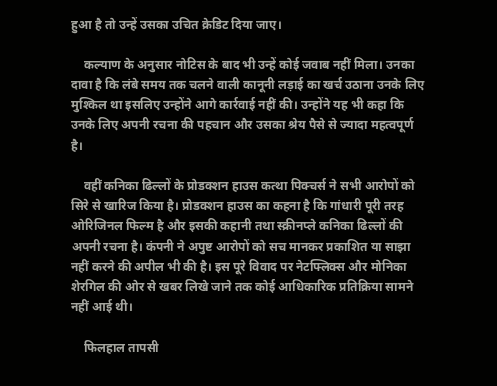हुआ है तो उन्हें उसका उचित क्रेडिट दिया जाए।

    कल्याण के अनुसार नोटिस के बाद भी उन्हें कोई जवाब नहीं मिला। उनका दावा है कि लंबे समय तक चलने वाली कानूनी लड़ाई का खर्च उठाना उनके लिए मुश्किल था इसलिए उन्होंने आगे कार्रवाई नहीं की। उन्होंने यह भी कहा कि उनके लिए अपनी रचना की पहचान और उसका श्रेय पैसे से ज्यादा महत्वपूर्ण है।

    वहीं कनिका ढिल्लों के प्रोडक्शन हाउस कत्था पिक्चर्स ने सभी आरोपों को सिरे से खारिज किया है। प्रोडक्शन हाउस का कहना है कि गांधारी पूरी तरह ओरिजिनल फिल्म है और इसकी कहानी तथा स्क्रीनप्ले कनिका ढिल्लों की अपनी रचना है। कंपनी ने अपुष्ट आरोपों को सच मानकर प्रकाशित या साझा नहीं करने की अपील भी की है। इस पूरे विवाद पर नेटफ्लिक्स और मोनिका शेरगिल की ओर से खबर लिखे जाने तक कोई आधिकारिक प्रतिक्रिया सामने नहीं आई थी।

    फिलहाल तापसी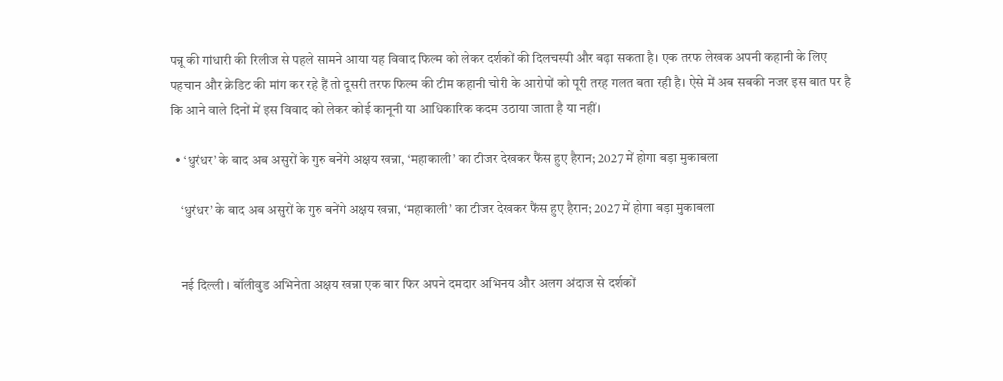पन्नू की गांधारी की रिलीज से पहले सामने आया यह विवाद फिल्म को लेकर दर्शकों की दिलचस्पी और बढ़ा सकता है। एक तरफ लेखक अपनी कहानी के लिए पहचान और क्रेडिट की मांग कर रहे हैं तो दूसरी तरफ फिल्म की टीम कहानी चोरी के आरोपों को पूरी तरह गलत बता रही है। ऐसे में अब सबकी नजर इस बात पर है कि आने वाले दिनों में इस विवाद को लेकर कोई कानूनी या आधिकारिक कदम उठाया जाता है या नहीं।

  • ‘धुरंधर’ के बाद अब असुरों के गुरु बनेंगे अक्षय खन्ना, ‘महाकाली’ का टीजर देखकर फैंस हुए हैरान; 2027 में होगा बड़ा मुकाबला

    ‘धुरंधर’ के बाद अब असुरों के गुरु बनेंगे अक्षय खन्ना, ‘महाकाली’ का टीजर देखकर फैंस हुए हैरान; 2027 में होगा बड़ा मुकाबला


    नई दिल्ली । बॉलीवुड अभिनेता अक्षय खन्ना एक बार फिर अपने दमदार अभिनय और अलग अंदाज से दर्शकों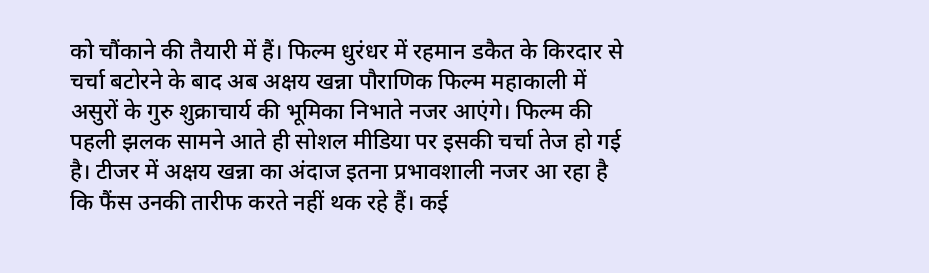को चौंकाने की तैयारी में हैं। फिल्म धुरंधर में रहमान डकैत के किरदार से चर्चा बटोरने के बाद अब अक्षय खन्ना पौराणिक फिल्म महाकाली में असुरों के गुरु शुक्राचार्य की भूमिका निभाते नजर आएंगे। फिल्म की पहली झलक सामने आते ही सोशल मीडिया पर इसकी चर्चा तेज हो गई है। टीजर में अक्षय खन्ना का अंदाज इतना प्रभावशाली नजर आ रहा है कि फैंस उनकी तारीफ करते नहीं थक रहे हैं। कई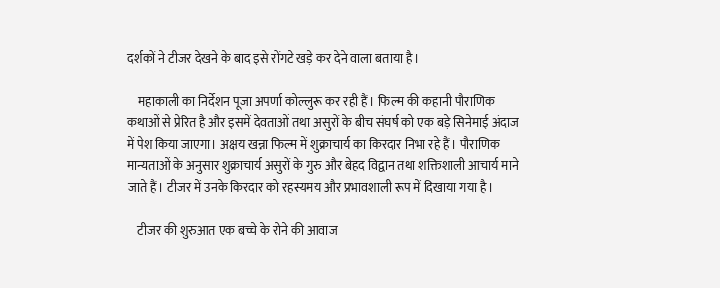दर्शकों ने टीजर देखने के बाद इसे रोंगटे खड़े कर देने वाला बताया है।

    महाकाली का निर्देशन पूजा अपर्णा कोल्लुरू कर रही हैं। फिल्म की कहानी पौराणिक कथाओं से प्रेरित है और इसमें देवताओं तथा असुरों के बीच संघर्ष को एक बड़े सिनेमाई अंदाज में पेश किया जाएगा। अक्षय खन्ना फिल्म में शुक्राचार्य का किरदार निभा रहे हैं। पौराणिक मान्यताओं के अनुसार शुक्राचार्य असुरों के गुरु और बेहद विद्वान तथा शक्तिशाली आचार्य माने जाते हैं। टीजर में उनके किरदार को रहस्यमय और प्रभावशाली रूप में दिखाया गया है।

    टीजर की शुरुआत एक बच्चे के रोने की आवाज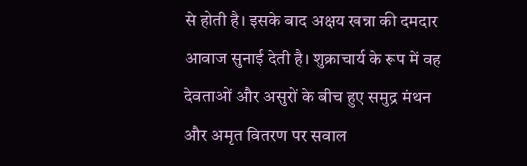से होती है। इसके बाद अक्षय खन्ना की दमदार आवाज सुनाई देती है। शुक्राचार्य के रूप में वह देवताओं और असुरों के बीच हुए समुद्र मंथन और अमृत वितरण पर सवाल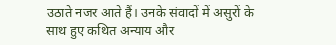उठाते नजर आते हैं। उनके संवादों में असुरों के साथ हुए कथित अन्याय और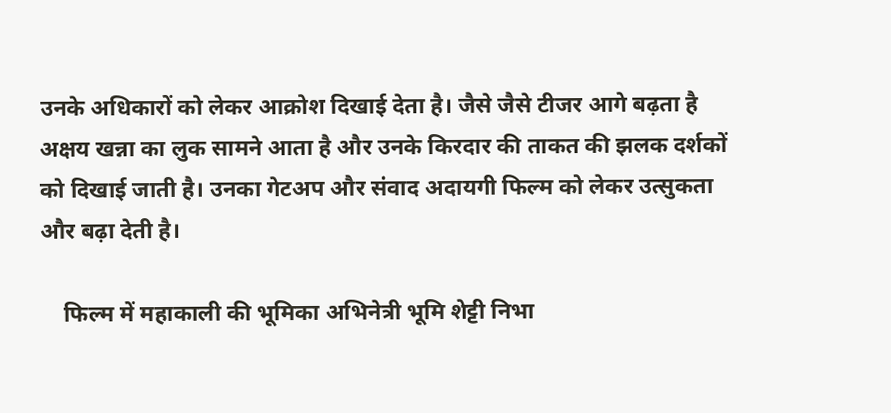उनके अधिकारों को लेकर आक्रोश दिखाई देता है। जैसे जैसे टीजर आगे बढ़ता है अक्षय खन्ना का लुक सामने आता है और उनके किरदार की ताकत की झलक दर्शकों को दिखाई जाती है। उनका गेटअप और संवाद अदायगी फिल्म को लेकर उत्सुकता और बढ़ा देती है।

    फिल्म में महाकाली की भूमिका अभिनेत्री भूमि शेट्टी निभा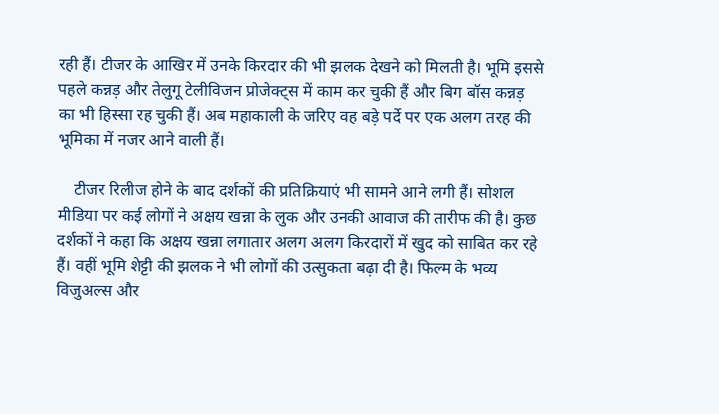रही हैं। टीजर के आखिर में उनके किरदार की भी झलक देखने को मिलती है। भूमि इससे पहले कन्नड़ और तेलुगू टेलीविजन प्रोजेक्ट्स में काम कर चुकी हैं और बिग बॉस कन्नड़ का भी हिस्सा रह चुकी हैं। अब महाकाली के जरिए वह बड़े पर्दे पर एक अलग तरह की भूमिका में नजर आने वाली हैं।

    टीजर रिलीज होने के बाद दर्शकों की प्रतिक्रियाएं भी सामने आने लगी हैं। सोशल मीडिया पर कई लोगों ने अक्षय खन्ना के लुक और उनकी आवाज की तारीफ की है। कुछ दर्शकों ने कहा कि अक्षय खन्ना लगातार अलग अलग किरदारों में खुद को साबित कर रहे हैं। वहीं भूमि शेट्टी की झलक ने भी लोगों की उत्सुकता बढ़ा दी है। फिल्म के भव्य विजुअल्स और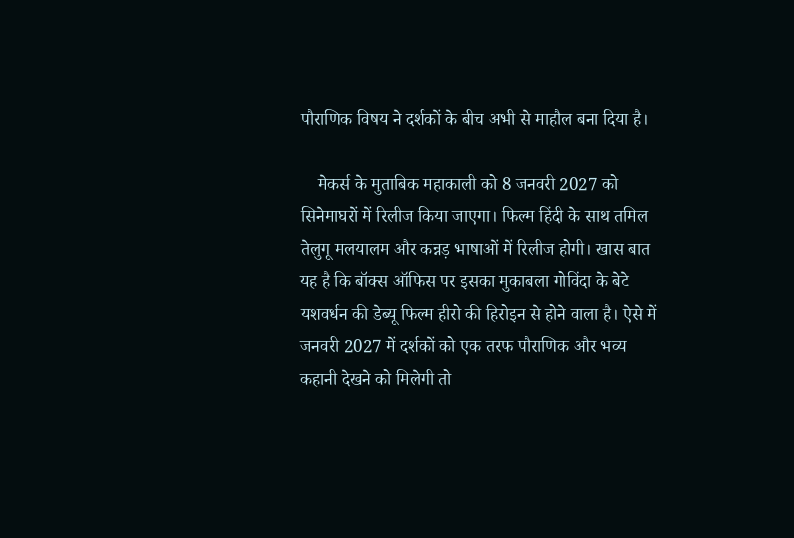पौराणिक विषय ने दर्शकों के बीच अभी से माहौल बना दिया है।

    मेकर्स के मुताबिक महाकाली को 8 जनवरी 2027 को सिनेमाघरों में रिलीज किया जाएगा। फिल्म हिंदी के साथ तमिल तेलुगू मलयालम और कन्नड़ भाषाओं में रिलीज होगी। खास बात यह है कि बॉक्स ऑफिस पर इसका मुकाबला गोविंदा के बेटे यशवर्धन की डेब्यू फिल्म हीरो की हिरोइन से होने वाला है। ऐसे में जनवरी 2027 में दर्शकों को एक तरफ पौराणिक और भव्य कहानी देखने को मिलेगी तो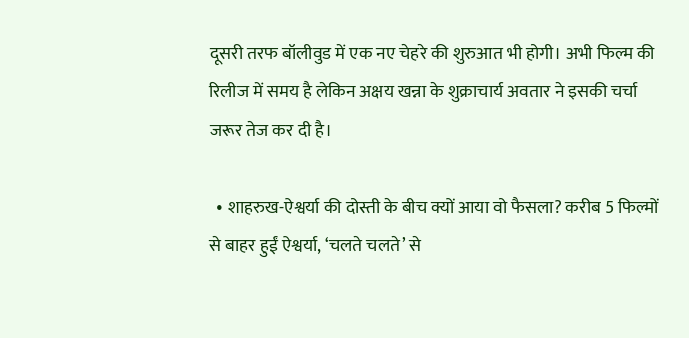दूसरी तरफ बॉलीवुड में एक नए चेहरे की शुरुआत भी होगी। अभी फिल्म की रिलीज में समय है लेकिन अक्षय खन्ना के शुक्राचार्य अवतार ने इसकी चर्चा जरूर तेज कर दी है।

  • शाहरुख-ऐश्वर्या की दोस्ती के बीच क्यों आया वो फैसला? करीब 5 फिल्मों से बाहर हुईं ऐश्वर्या, ‘चलते चलते’ से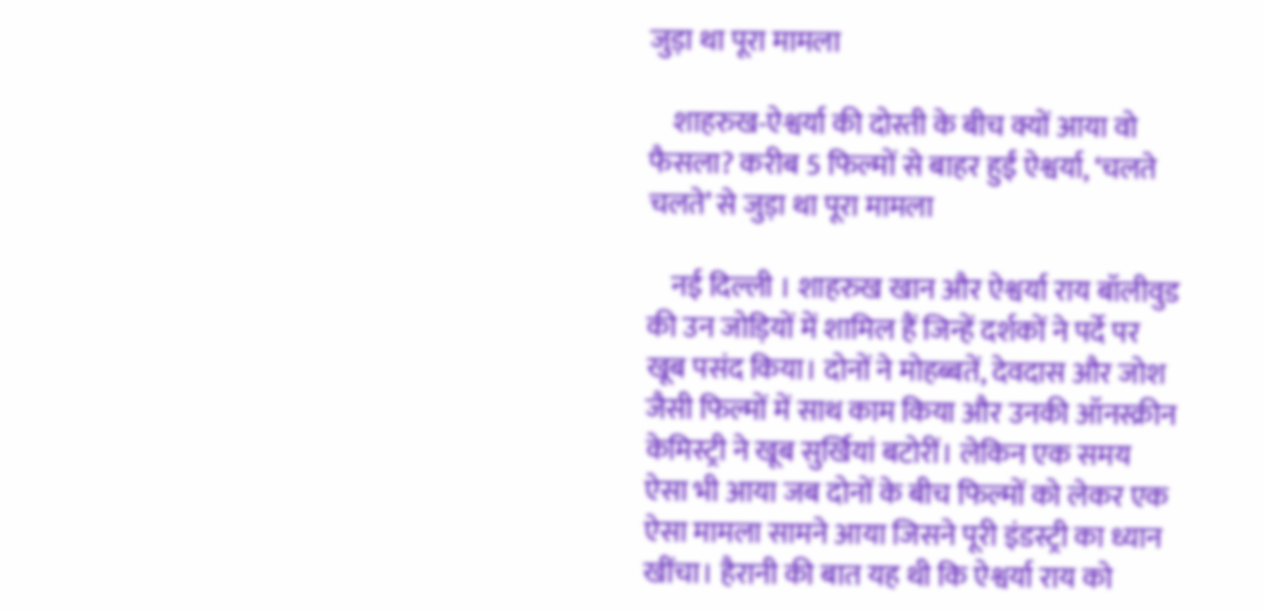जुड़ा था पूरा मामला

    शाहरुख-ऐश्वर्या की दोस्ती के बीच क्यों आया वो फैसला? करीब 5 फिल्मों से बाहर हुईं ऐश्वर्या, ‘चलते चलते’ से जुड़ा था पूरा मामला

    नई दिल्ली । शाहरुख खान और ऐश्वर्या राय बॉलीवुड की उन जोड़ियों में शामिल हैं जिन्हें दर्शकों ने पर्दे पर खूब पसंद किया। दोनों ने मोहब्बतें, देवदास और जोश जैसी फिल्मों में साथ काम किया और उनकी ऑनस्क्रीन केमिस्ट्री ने खूब सुर्खियां बटोरीं। लेकिन एक समय ऐसा भी आया जब दोनों के बीच फिल्मों को लेकर एक ऐसा मामला सामने आया जिसने पूरी इंडस्ट्री का ध्यान खींचा। हैरानी की बात यह थी कि ऐश्वर्या राय को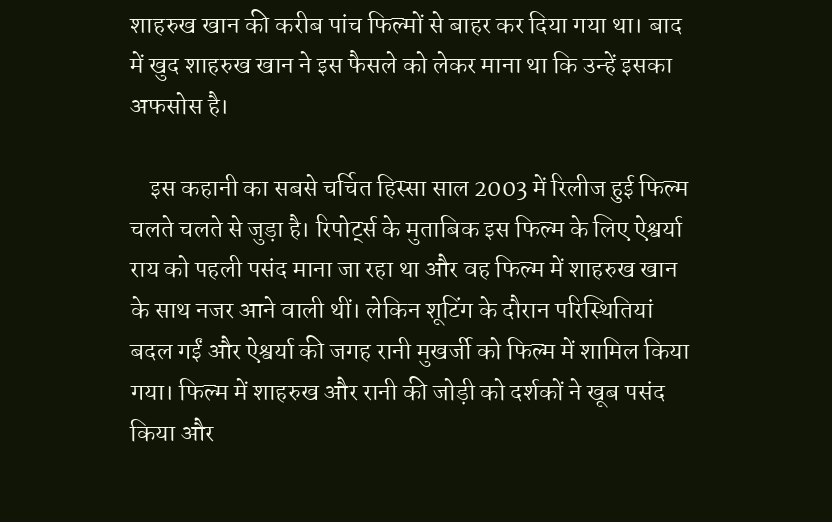शाहरुख खान की करीब पांच फिल्मों से बाहर कर दिया गया था। बाद में खुद शाहरुख खान ने इस फैसले को लेकर माना था कि उन्हें इसका अफसोस है।

    इस कहानी का सबसे चर्चित हिस्सा साल 2003 में रिलीज हुई फिल्म चलते चलते से जुड़ा है। रिपोर्ट्स के मुताबिक इस फिल्म के लिए ऐश्वर्या राय को पहली पसंद माना जा रहा था और वह फिल्म में शाहरुख खान के साथ नजर आने वाली थीं। लेकिन शूटिंग के दौरान परिस्थितियां बदल गईं और ऐश्वर्या की जगह रानी मुखर्जी को फिल्म में शामिल किया गया। फिल्म में शाहरुख और रानी की जोड़ी को दर्शकों ने खूब पसंद किया और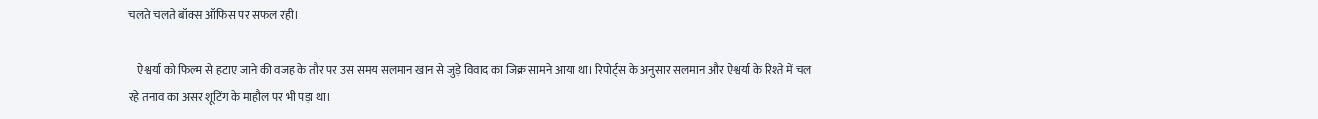चलते चलते बॉक्स ऑफिस पर सफल रही।

    ऐश्वर्या को फिल्म से हटाए जाने की वजह के तौर पर उस समय सलमान खान से जुड़े विवाद का जिक्र सामने आया था। रिपोर्ट्स के अनुसार सलमान और ऐश्वर्या के रिश्ते में चल रहे तनाव का असर शूटिंग के माहौल पर भी पड़ा था।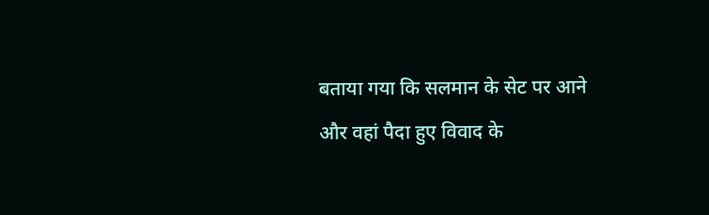बताया गया कि सलमान के सेट पर आने और वहां पैदा हुए विवाद के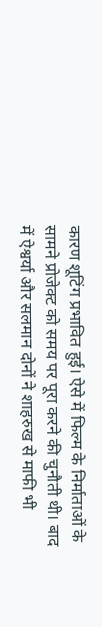कारण शूटिंग प्रभावित हुई। ऐसे में फिल्म के निर्माताओं के सामने प्रोजेक्ट को समय पर पूरा करने की चुनौती थी। बाद में ऐश्वर्या और सलमान दोनों ने शाहरुख से माफी भी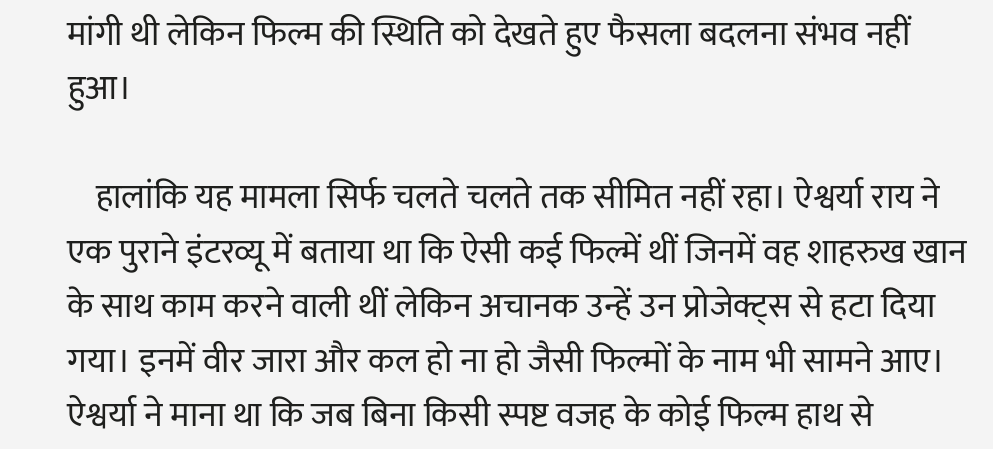मांगी थी लेकिन फिल्म की स्थिति को देखते हुए फैसला बदलना संभव नहीं हुआ।

    हालांकि यह मामला सिर्फ चलते चलते तक सीमित नहीं रहा। ऐश्वर्या राय ने एक पुराने इंटरव्यू में बताया था कि ऐसी कई फिल्में थीं जिनमें वह शाहरुख खान के साथ काम करने वाली थीं लेकिन अचानक उन्हें उन प्रोजेक्ट्स से हटा दिया गया। इनमें वीर जारा और कल हो ना हो जैसी फिल्मों के नाम भी सामने आए। ऐश्वर्या ने माना था कि जब बिना किसी स्पष्ट वजह के कोई फिल्म हाथ से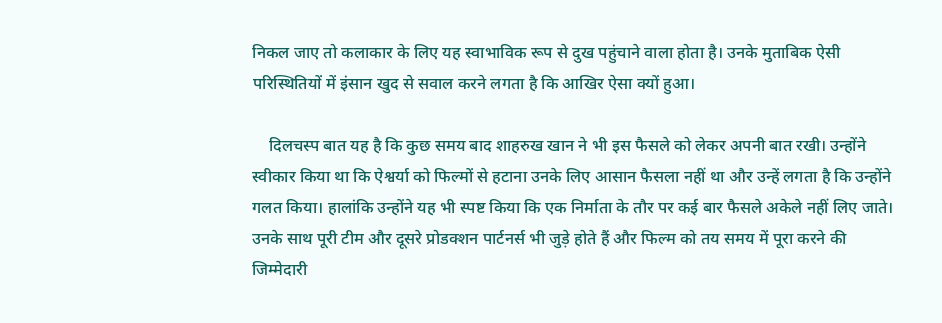निकल जाए तो कलाकार के लिए यह स्वाभाविक रूप से दुख पहुंचाने वाला होता है। उनके मुताबिक ऐसी परिस्थितियों में इंसान खुद से सवाल करने लगता है कि आखिर ऐसा क्यों हुआ।

    दिलचस्प बात यह है कि कुछ समय बाद शाहरुख खान ने भी इस फैसले को लेकर अपनी बात रखी। उन्होंने स्वीकार किया था कि ऐश्वर्या को फिल्मों से हटाना उनके लिए आसान फैसला नहीं था और उन्हें लगता है कि उन्होंने गलत किया। हालांकि उन्होंने यह भी स्पष्ट किया कि एक निर्माता के तौर पर कई बार फैसले अकेले नहीं लिए जाते। उनके साथ पूरी टीम और दूसरे प्रोडक्शन पार्टनर्स भी जुड़े होते हैं और फिल्म को तय समय में पूरा करने की जिम्मेदारी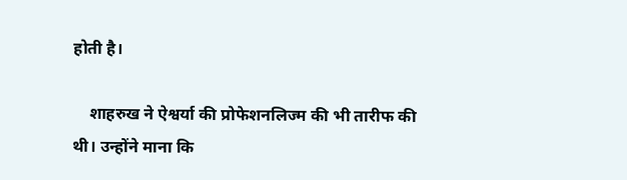होती है।

    शाहरुख ने ऐश्वर्या की प्रोफेशनलिज्म की भी तारीफ की थी। उन्होंने माना कि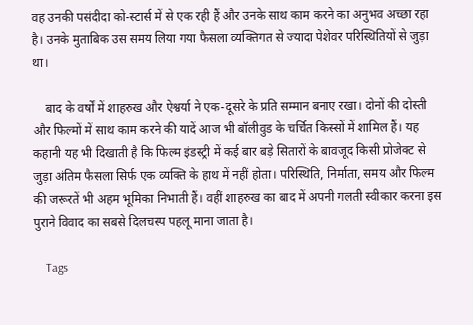वह उनकी पसंदीदा को-स्टार्स में से एक रही हैं और उनके साथ काम करने का अनुभव अच्छा रहा है। उनके मुताबिक उस समय लिया गया फैसला व्यक्तिगत से ज्यादा पेशेवर परिस्थितियों से जुड़ा था।

    बाद के वर्षों में शाहरुख और ऐश्वर्या ने एक-दूसरे के प्रति सम्मान बनाए रखा। दोनों की दोस्ती और फिल्मों में साथ काम करने की यादें आज भी बॉलीवुड के चर्चित किस्सों में शामिल हैं। यह कहानी यह भी दिखाती है कि फिल्म इंडस्ट्री में कई बार बड़े सितारों के बावजूद किसी प्रोजेक्ट से जुड़ा अंतिम फैसला सिर्फ एक व्यक्ति के हाथ में नहीं होता। परिस्थिति, निर्माता, समय और फिल्म की जरूरतें भी अहम भूमिका निभाती हैं। वहीं शाहरुख का बाद में अपनी गलती स्वीकार करना इस पुराने विवाद का सबसे दिलचस्प पहलू माना जाता है।

    Tags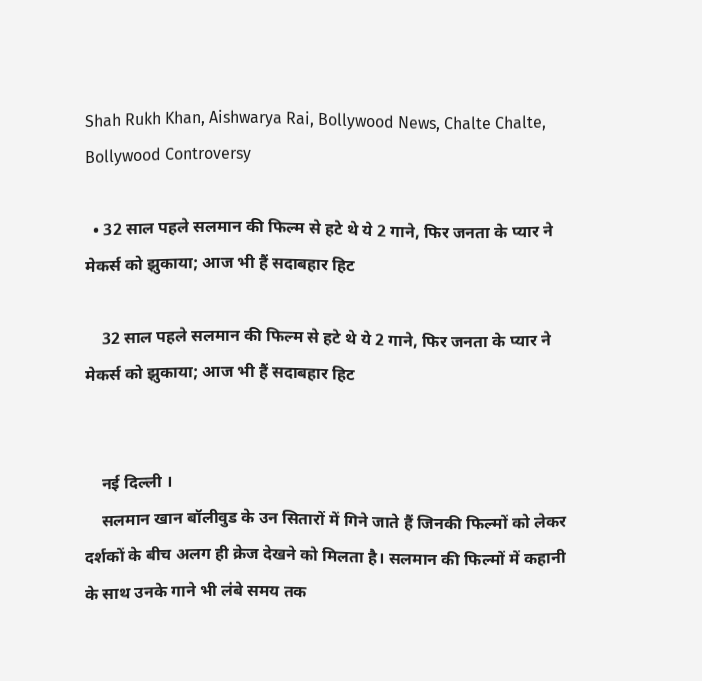Shah Rukh Khan, Aishwarya Rai, Bollywood News, Chalte Chalte, Bollywood Controversy

  • 32 साल पहले सलमान की फिल्म से हटे थे ये 2 गाने, फिर जनता के प्यार ने मेकर्स को झुकाया; आज भी हैं सदाबहार हिट

    32 साल पहले सलमान की फिल्म से हटे थे ये 2 गाने, फिर जनता के प्यार ने मेकर्स को झुकाया; आज भी हैं सदाबहार हिट


    नई दिल्ली ।
    सलमान खान बॉलीवुड के उन सितारों में गिने जाते हैं जिनकी फिल्मों को लेकर दर्शकों के बीच अलग ही क्रेज देखने को मिलता है। सलमान की फिल्मों में कहानी के साथ उनके गाने भी लंबे समय तक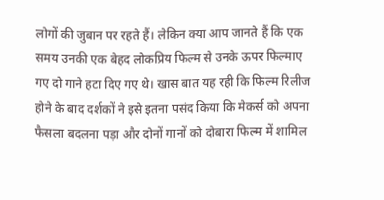लोगों की जुबान पर रहते हैं। लेकिन क्या आप जानते हैं कि एक समय उनकी एक बेहद लोकप्रिय फिल्म से उनके ऊपर फिल्माए गए दो गाने हटा दिए गए थे। खास बात यह रही कि फिल्म रिलीज होने के बाद दर्शकों ने इसे इतना पसंद किया कि मेकर्स को अपना फैसला बदलना पड़ा और दोनों गानों को दोबारा फिल्म में शामिल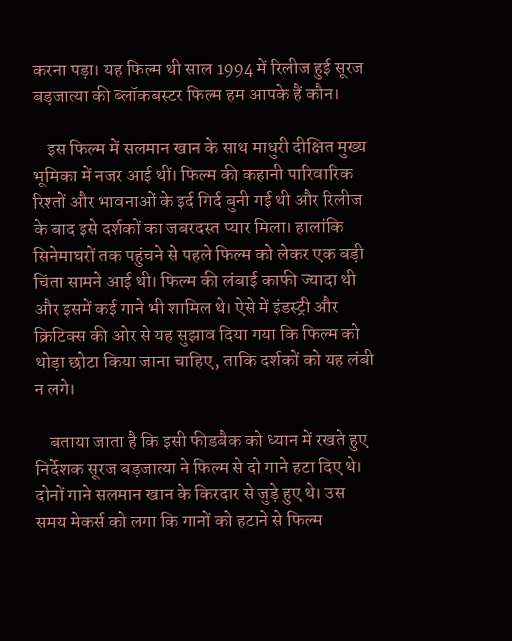करना पड़ा। यह फिल्म थी साल 1994 में रिलीज हुई सूरज बड़जात्या की ब्लॉकबस्टर फिल्म हम आपके हैं कौन।

    इस फिल्म में सलमान खान के साथ माधुरी दीक्षित मुख्य भूमिका में नजर आई थीं। फिल्म की कहानी पारिवारिक रिश्तों और भावनाओं के इर्द गिर्द बुनी गई थी और रिलीज के बाद इसे दर्शकों का जबरदस्त प्यार मिला। हालांकि सिनेमाघरों तक पहुंचने से पहले फिल्म को लेकर एक बड़ी चिंता सामने आई थी। फिल्म की लंबाई काफी ज्यादा थी और इसमें कई गाने भी शामिल थे। ऐसे में इंडस्ट्री और क्रिटिक्स की ओर से यह सुझाव दिया गया कि फिल्म को थोड़ा छोटा किया जाना चाहिए, ताकि दर्शकों को यह लंबी न लगे।

    बताया जाता है कि इसी फीडबैक को ध्यान में रखते हुए निर्देशक सूरज बड़जात्या ने फिल्म से दो गाने हटा दिए थे। दोनों गाने सलमान खान के किरदार से जुड़े हुए थे। उस समय मेकर्स को लगा कि गानों को हटाने से फिल्म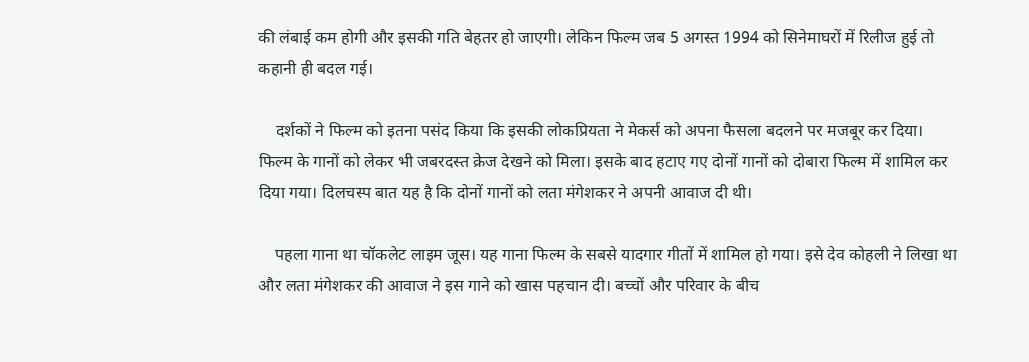की लंबाई कम होगी और इसकी गति बेहतर हो जाएगी। लेकिन फिल्म जब 5 अगस्त 1994 को सिनेमाघरों में रिलीज हुई तो कहानी ही बदल गई।

    दर्शकों ने फिल्म को इतना पसंद किया कि इसकी लोकप्रियता ने मेकर्स को अपना फैसला बदलने पर मजबूर कर दिया। फिल्म के गानों को लेकर भी जबरदस्त क्रेज देखने को मिला। इसके बाद हटाए गए दोनों गानों को दोबारा फिल्म में शामिल कर दिया गया। दिलचस्प बात यह है कि दोनों गानों को लता मंगेशकर ने अपनी आवाज दी थी।

    पहला गाना था चॉकलेट लाइम जूस। यह गाना फिल्म के सबसे यादगार गीतों में शामिल हो गया। इसे देव कोहली ने लिखा था और लता मंगेशकर की आवाज ने इस गाने को खास पहचान दी। बच्चों और परिवार के बीच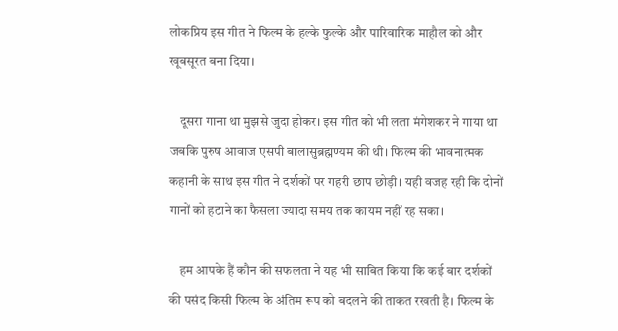लोकप्रिय इस गीत ने फिल्म के हल्के फुल्के और पारिवारिक माहौल को और खूबसूरत बना दिया।

    दूसरा गाना था मुझसे जुदा होकर। इस गीत को भी लता मंगेशकर ने गाया था जबकि पुरुष आवाज एसपी बालासुब्रह्मण्यम की थी। फिल्म की भावनात्मक कहानी के साथ इस गीत ने दर्शकों पर गहरी छाप छोड़ी। यही वजह रही कि दोनों गानों को हटाने का फैसला ज्यादा समय तक कायम नहीं रह सका।

    हम आपके हैं कौन की सफलता ने यह भी साबित किया कि कई बार दर्शकों की पसंद किसी फिल्म के अंतिम रूप को बदलने की ताकत रखती है। फिल्म के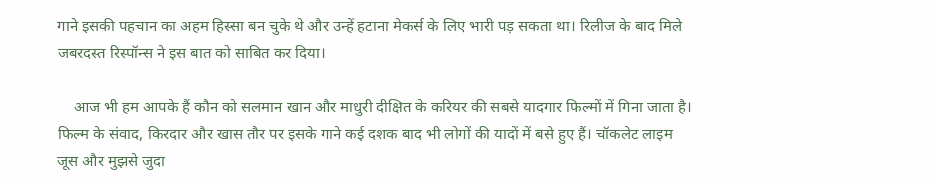गाने इसकी पहचान का अहम हिस्सा बन चुके थे और उन्हें हटाना मेकर्स के लिए भारी पड़ सकता था। रिलीज के बाद मिले जबरदस्त रिस्पॉन्स ने इस बात को साबित कर दिया।

    आज भी हम आपके हैं कौन को सलमान खान और माधुरी दीक्षित के करियर की सबसे यादगार फिल्मों में गिना जाता है। फिल्म के संवाद, किरदार और खास तौर पर इसके गाने कई दशक बाद भी लोगों की यादों में बसे हुए हैं। चॉकलेट लाइम जूस और मुझसे जुदा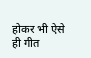होकर भी ऐसे ही गीत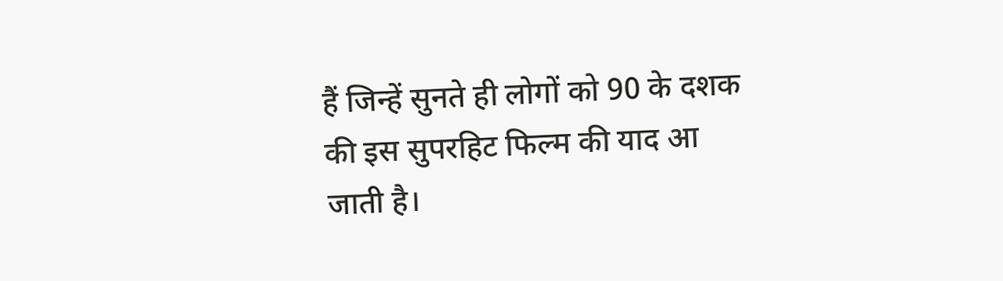हैं जिन्हें सुनते ही लोगों को 90 के दशक की इस सुपरहिट फिल्म की याद आ जाती है।